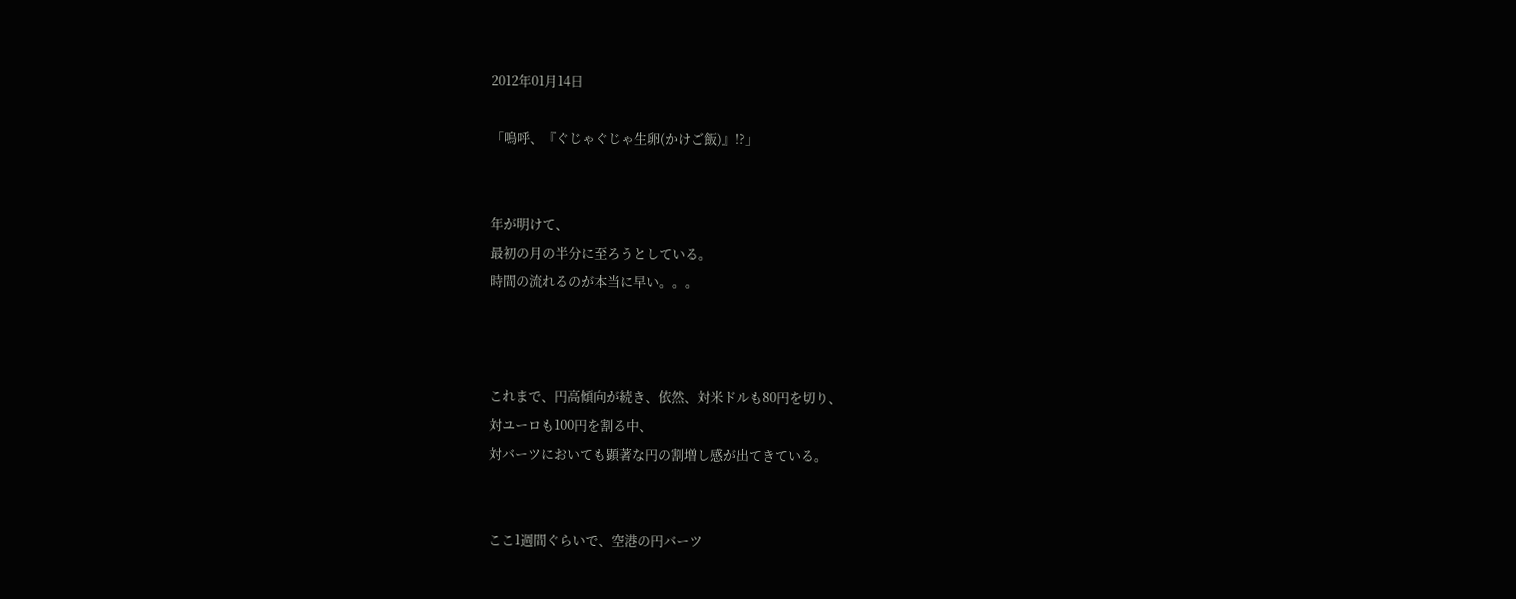2012年01月14日

「嗚呼、『ぐじゃぐじゃ生卵(かけご飯)』!?」


年が明けて、
最初の月の半分に至ろうとしている。
時間の流れるのが本当に早い。。。



これまで、円高傾向が続き、依然、対米ドルも80円を切り、
対ユーロも100円を割る中、
対バーツにおいても顕著な円の割増し感が出てきている。


ここ1週間ぐらいで、空港の円バーツ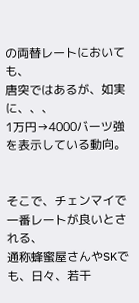の両替レートにおいても、
唐突ではあるが、如実に、、、
1万円→4000バーツ強を表示している動向。


そこで、チェンマイで一番レートが良いとされる、
通称蜂蜜屋さんやSKでも、日々、若干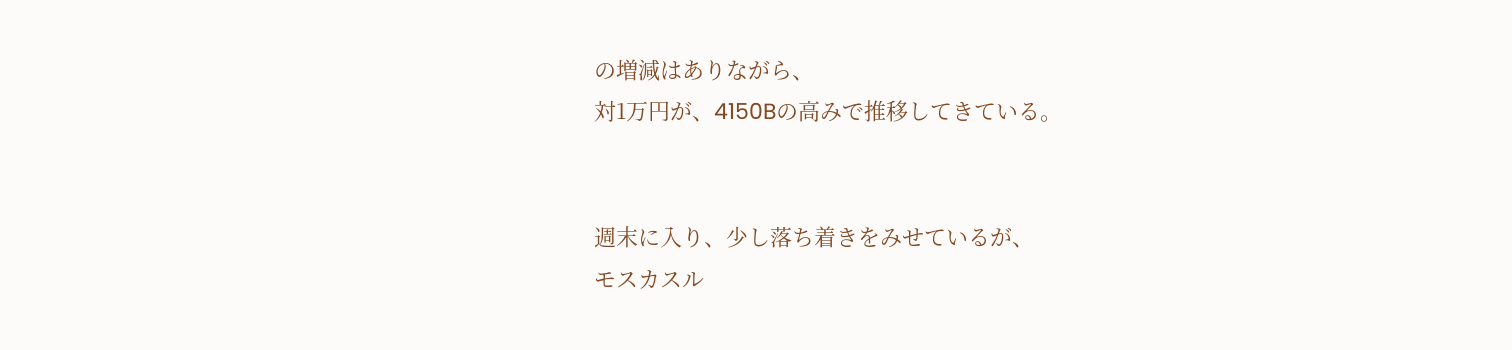の増減はありながら、
対1万円が、4150Bの高みで推移してきている。


週末に入り、少し落ち着きをみせているが、
モスカスル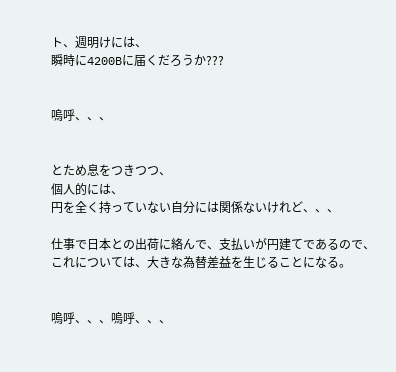ト、週明けには、
瞬時に4200Bに届くだろうか???


嗚呼、、、


とため息をつきつつ、
個人的には、
円を全く持っていない自分には関係ないけれど、、、

仕事で日本との出荷に絡んで、支払いが円建てであるので、
これについては、大きな為替差益を生じることになる。


嗚呼、、、嗚呼、、、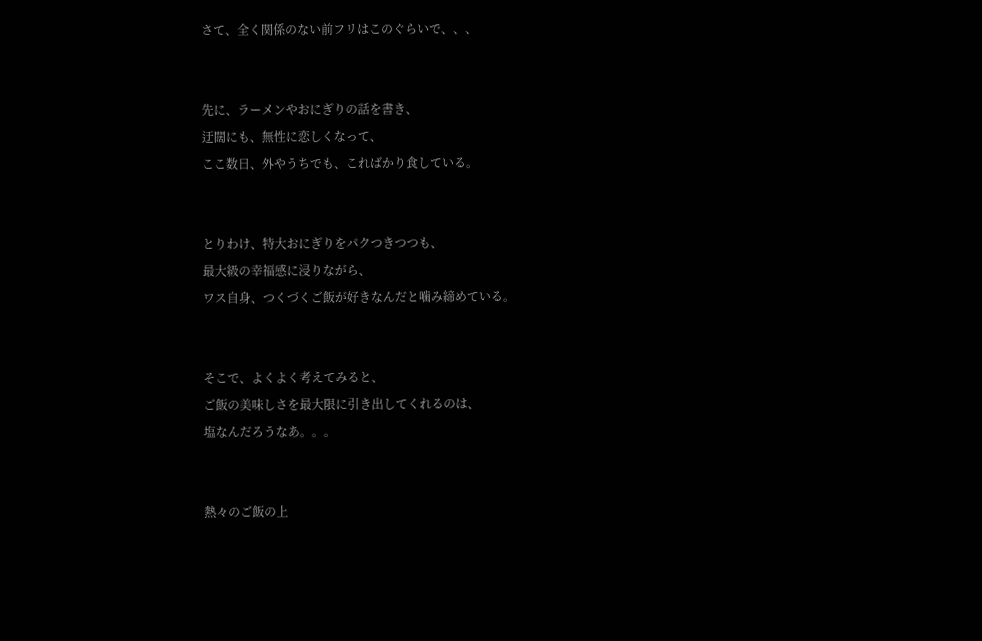さて、全く関係のない前フリはこのぐらいで、、、


先に、ラーメンやおにぎりの話を書き、
迂闊にも、無性に恋しくなって、
ここ数日、外やうちでも、こればかり食している。


とりわけ、特大おにぎりをパクつきつつも、
最大級の幸福感に浸りながら、
ワス自身、つくづくご飯が好きなんだと噛み締めている。


そこで、よくよく考えてみると、
ご飯の美味しさを最大限に引き出してくれるのは、
塩なんだろうなあ。。。


熱々のご飯の上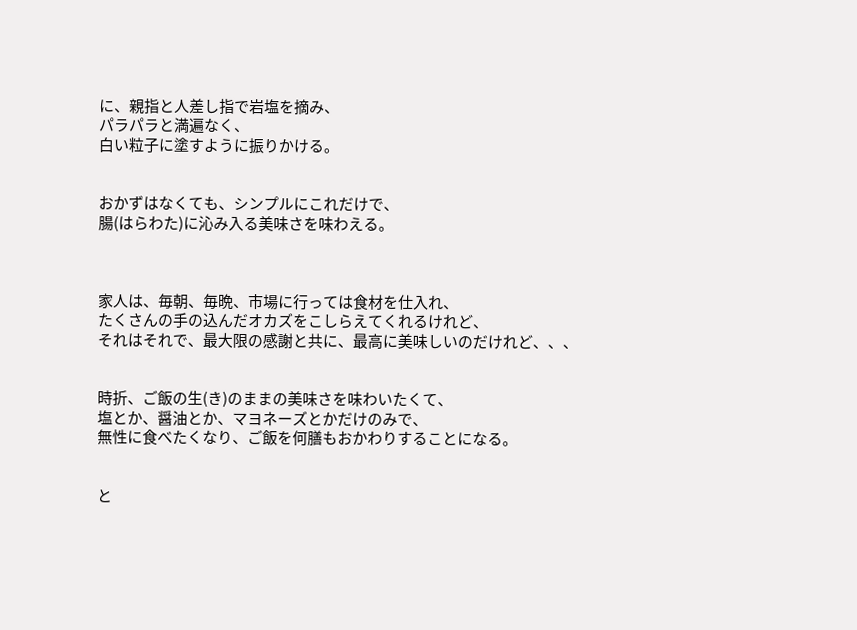に、親指と人差し指で岩塩を摘み、
パラパラと満遍なく、
白い粒子に塗すように振りかける。


おかずはなくても、シンプルにこれだけで、
腸(はらわた)に沁み入る美味さを味わえる。



家人は、毎朝、毎晩、市場に行っては食材を仕入れ、
たくさんの手の込んだオカズをこしらえてくれるけれど、
それはそれで、最大限の感謝と共に、最高に美味しいのだけれど、、、


時折、ご飯の生(き)のままの美味さを味わいたくて、
塩とか、醤油とか、マヨネーズとかだけのみで、
無性に食べたくなり、ご飯を何膳もおかわりすることになる。


と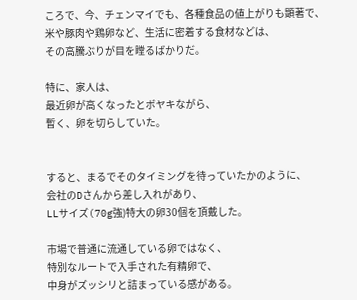ころで、今、チェンマイでも、各種食品の値上がりも顕著で、
米や豚肉や鶏卵など、生活に密着する食材などは、
その高騰ぶりが目を瞠るばかりだ。

特に、家人は、
最近卵が高くなったとボヤキながら、
暫く、卵を切らしていた。


すると、まるでそのタイミングを待っていたかのように、
会社のDさんから差し入れがあり、
LLサイズ(70g強)特大の卵30個を頂戴した。

市場で普通に流通している卵ではなく、
特別なルートで入手された有精卵で、
中身がズッシリと詰まっている感がある。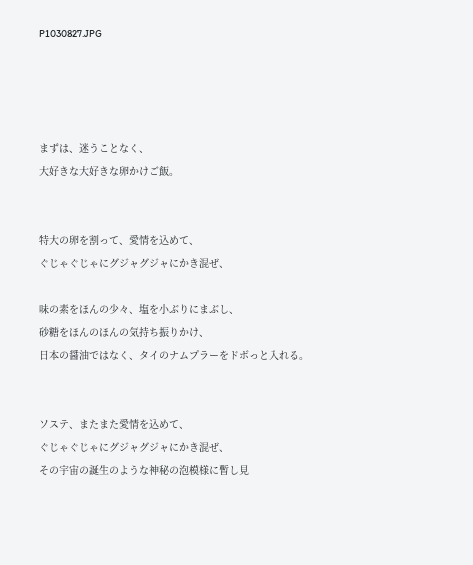P1030827.JPG




まずは、迷うことなく、
大好きな大好きな卵かけご飯。


特大の卵を割って、愛情を込めて、
ぐじゃぐじゃにグジャグジャにかき混ぜ、

味の素をほんの少々、塩を小ぶりにまぶし、
砂糖をほんのほんの気持ち振りかけ、
日本の醤油ではなく、タイのナムプラーをドボっと入れる。


ソステ、またまた愛情を込めて、
ぐじゃぐじゃにグジャグジャにかき混ぜ、
その宇宙の誕生のような神秘の泡模様に暫し見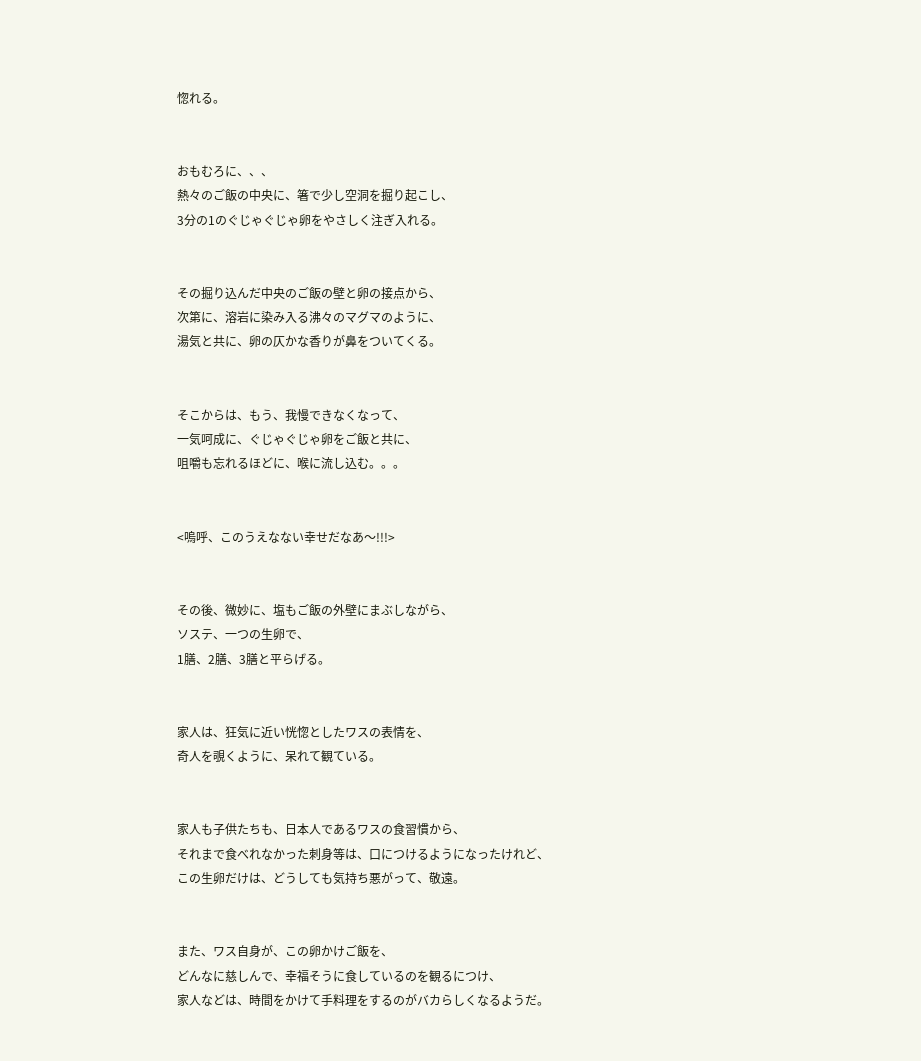惚れる。


おもむろに、、、
熱々のご飯の中央に、箸で少し空洞を掘り起こし、
3分の1のぐじゃぐじゃ卵をやさしく注ぎ入れる。


その掘り込んだ中央のご飯の壁と卵の接点から、
次第に、溶岩に染み入る沸々のマグマのように、
湯気と共に、卵の仄かな香りが鼻をついてくる。


そこからは、もう、我慢できなくなって、
一気呵成に、ぐじゃぐじゃ卵をご飯と共に、
咀嚼も忘れるほどに、喉に流し込む。。。


<嗚呼、このうえなない幸せだなあ〜!!!>


その後、微妙に、塩もご飯の外壁にまぶしながら、
ソステ、一つの生卵で、
1膳、2膳、3膳と平らげる。


家人は、狂気に近い恍惚としたワスの表情を、
奇人を覗くように、呆れて観ている。


家人も子供たちも、日本人であるワスの食習慣から、
それまで食べれなかった刺身等は、口につけるようになったけれど、
この生卵だけは、どうしても気持ち悪がって、敬遠。


また、ワス自身が、この卵かけご飯を、
どんなに慈しんで、幸福そうに食しているのを観るにつけ、
家人などは、時間をかけて手料理をするのがバカらしくなるようだ。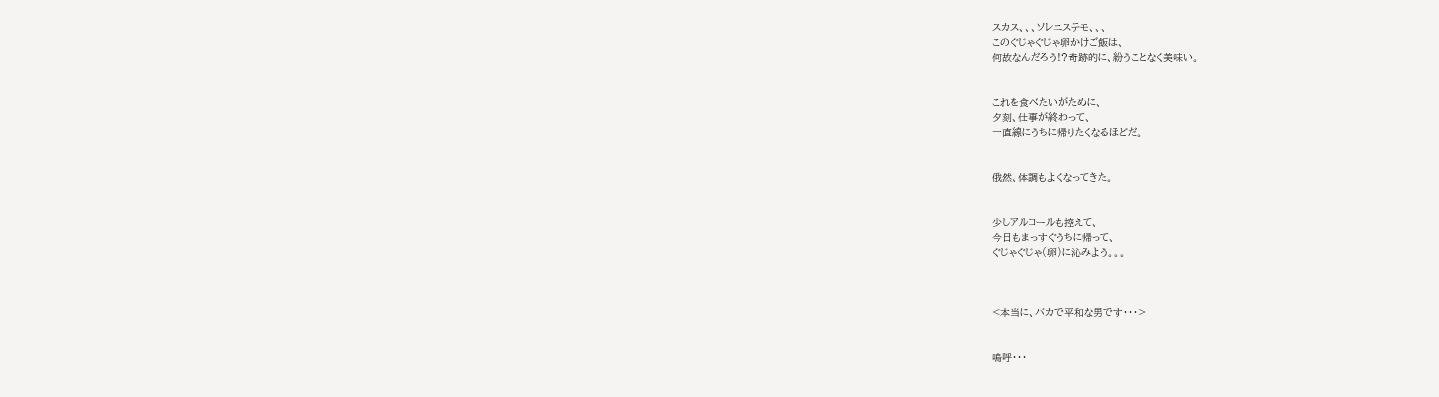スカス、、、ソレニステモ、、、
このぐじゃぐじゃ卵かけご飯は、
何故なんだろう!?奇跡的に、紛うことなく美味い。


これを食べたいがために、
夕刻、仕事が終わって、
一直線にうちに帰りたくなるほどだ。


俄然、体調もよくなってきた。


少しアルコールも控えて、
今日もまっすぐうちに帰って、
ぐじゃぐじゃ(卵)に沁みよう。。。



<本当に、バカで平和な男です・・・>


嗚呼・・・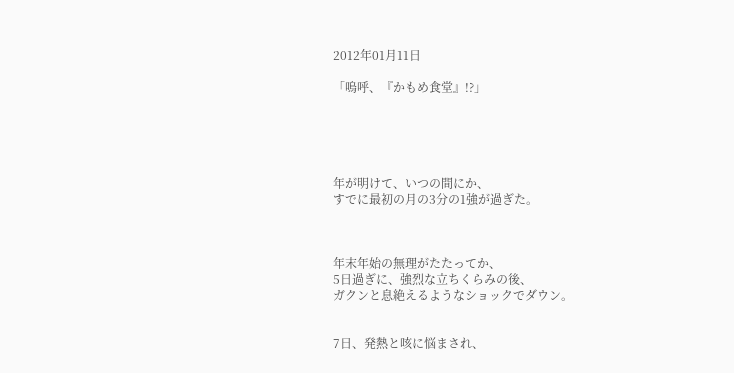2012年01月11日

「嗚呼、『かもめ食堂』!?」





年が明けて、いつの間にか、
すでに最初の月の3分の1強が過ぎた。



年末年始の無理がたたってか、
5日過ぎに、強烈な立ちくらみの後、
ガクンと息絶えるようなショックでダウン。


7日、発熱と咳に悩まされ、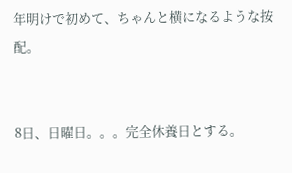年明けで初めて、ちゃんと横になるような按配。


8日、日曜日。。。完全休養日とする。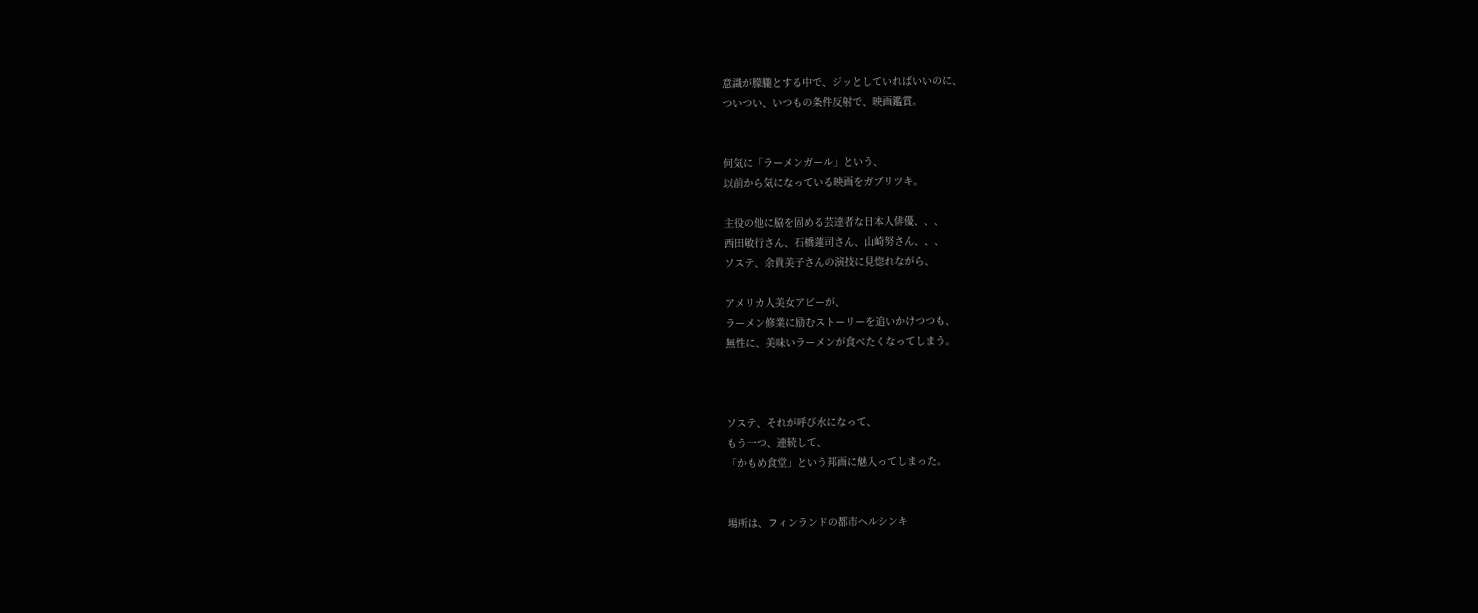意識が朦朧とする中で、ジッとしていればいいのに、
ついつい、いつもの条件反射で、映画鑑賞。


何気に「ラーメンガール」という、
以前から気になっている映画をガブリツキ。

主役の他に脇を固める芸達者な日本人俳優、、、
西田敏行さん、石橋蓮司さん、山崎努さん、、、
ソステ、余貴美子さんの演技に見惚れながら、

アメリカ人美女アビーが、
ラーメン修業に励むストーリーを追いかけつつも、
無性に、美味いラーメンが食べたくなってしまう。



ソステ、それが呼び水になって、
もう一つ、連続して、
「かもめ食堂」という邦画に魅入ってしまった。


場所は、フィンランドの都市ヘルシンキ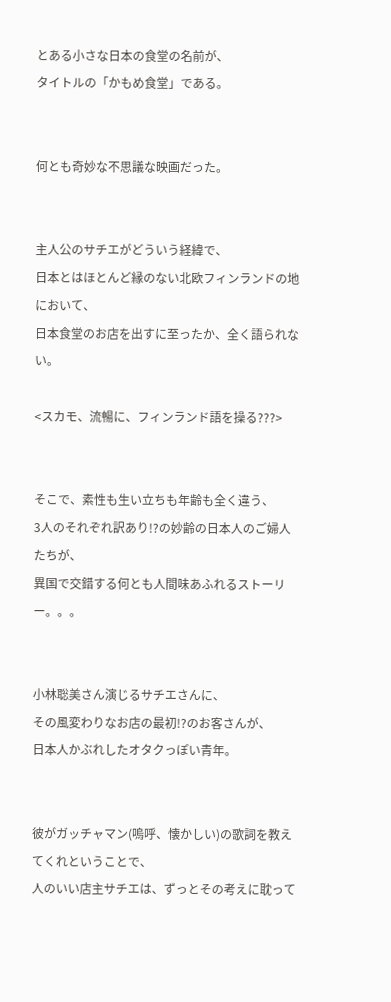とある小さな日本の食堂の名前が、
タイトルの「かもめ食堂」である。


何とも奇妙な不思議な映画だった。


主人公のサチエがどういう経緯で、
日本とはほとんど縁のない北欧フィンランドの地において、
日本食堂のお店を出すに至ったか、全く語られない。

<スカモ、流暢に、フィンランド語を操る???>


そこで、素性も生い立ちも年齢も全く違う、
3人のそれぞれ訳あり!?の妙齢の日本人のご婦人たちが、
異国で交錯する何とも人間味あふれるストーリー。。。


小林聡美さん演じるサチエさんに、
その風変わりなお店の最初!?のお客さんが、
日本人かぶれしたオタクっぽい青年。


彼がガッチャマン(嗚呼、懐かしい)の歌詞を教えてくれということで、
人のいい店主サチエは、ずっとその考えに耽って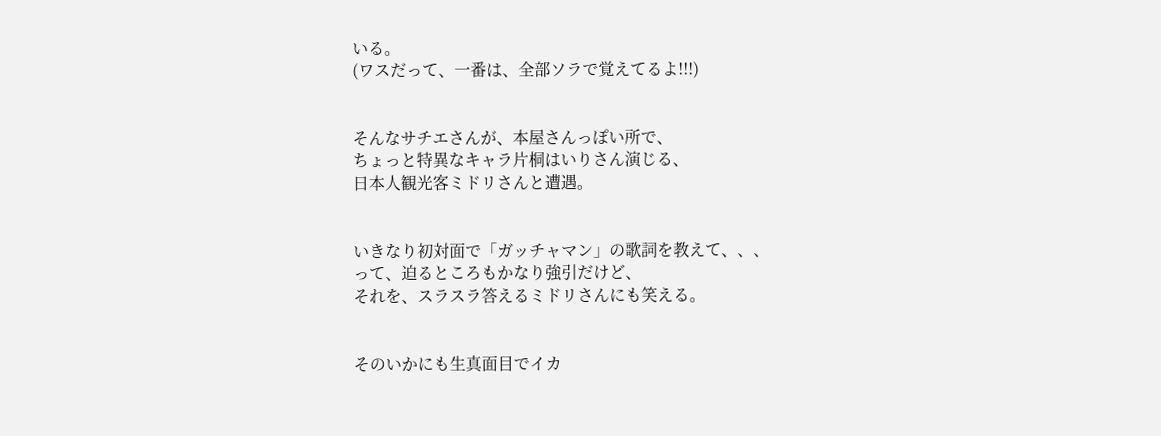いる。
(ワスだって、一番は、全部ソラで覚えてるよ!!!)


そんなサチエさんが、本屋さんっぽい所で、
ちょっと特異なキャラ片桐はいりさん演じる、
日本人観光客ミドリさんと遭遇。


いきなり初対面で「ガッチャマン」の歌詞を教えて、、、
って、迫るところもかなり強引だけど、
それを、スラスラ答えるミドリさんにも笑える。


そのいかにも生真面目でイカ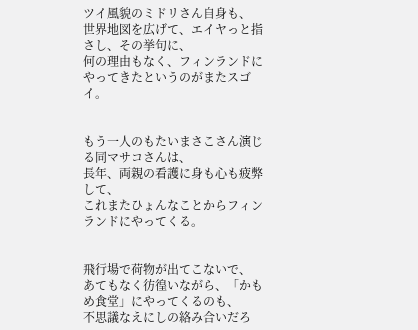ツイ風貌のミドリさん自身も、
世界地図を広げて、エイヤっと指さし、その挙句に、
何の理由もなく、フィンランドにやってきたというのがまたスゴイ。


もう一人のもたいまさこさん演じる同マサコさんは、
長年、両親の看護に身も心も疲弊して、
これまたひょんなことからフィンランドにやってくる。


飛行場で荷物が出てこないで、
あてもなく彷徨いながら、「かもめ食堂」にやってくるのも、
不思議なえにしの絡み合いだろ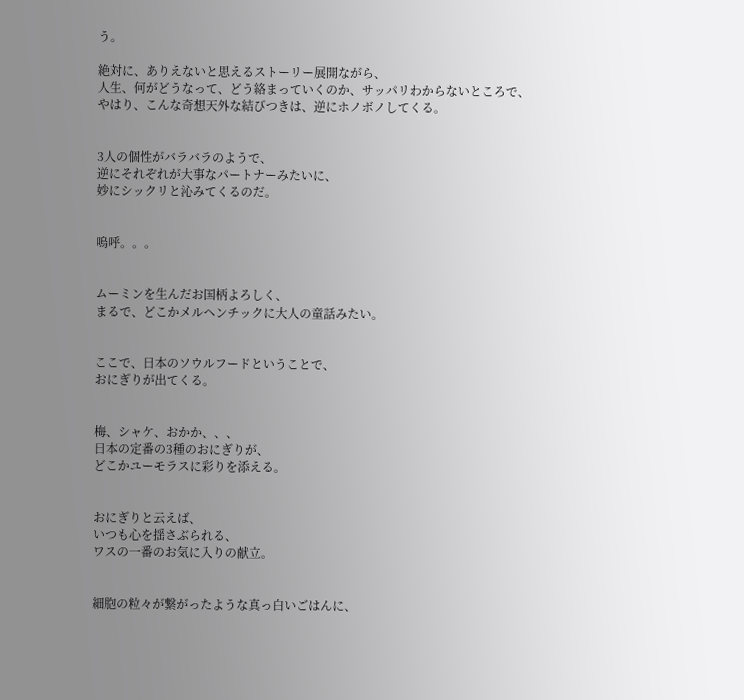う。

絶対に、ありえないと思えるストーリー展開ながら、
人生、何がどうなって、どう絡まっていくのか、サッパリわからないところで、
やはり、こんな奇想天外な結びつきは、逆にホノボノしてくる。


3人の個性がバラバラのようで、
逆にそれぞれが大事なパートナーみたいに、
妙にシックリと沁みてくるのだ。


嗚呼。。。


ムーミンを生んだお国柄よろしく、
まるで、どこかメルヘンチックに大人の童話みたい。


ここで、日本のソウルフードということで、
おにぎりが出てくる。


梅、シャケ、おかか、、、
日本の定番の3種のおにぎりが、
どこかユーモラスに彩りを添える。


おにぎりと云えば、
いつも心を揺さぶられる、
ワスの一番のお気に入りの献立。


細胞の粒々が繋がったような真っ白いごはんに、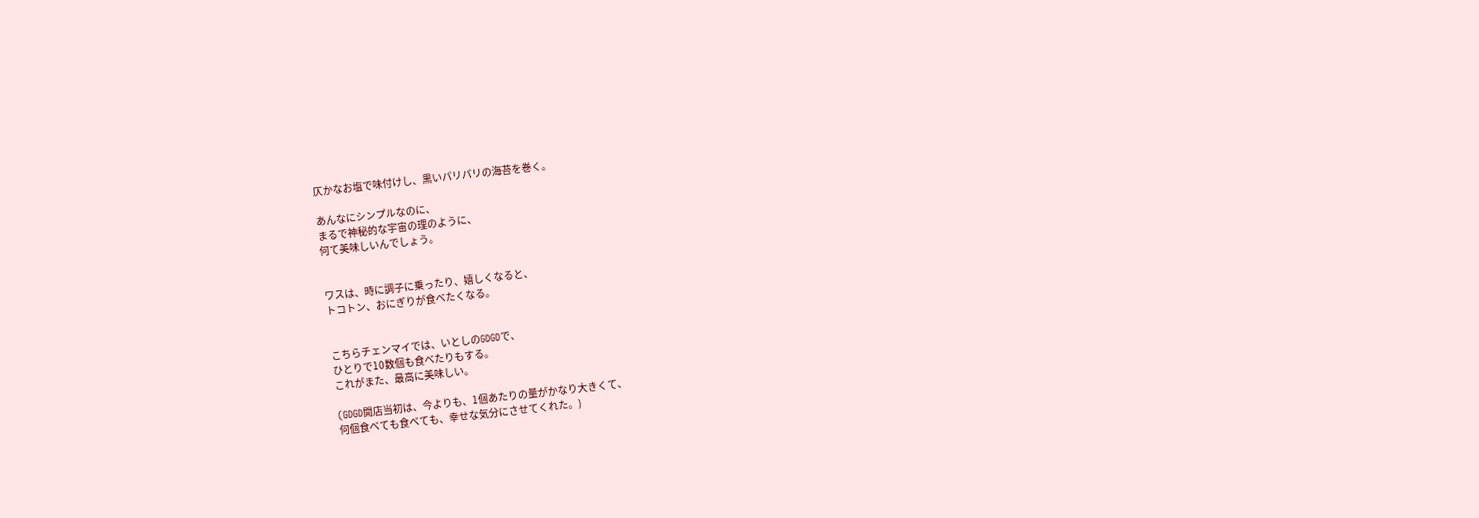仄かなお塩で味付けし、黒いパリパリの海苔を巻く。

あんなにシンプルなのに、
まるで神秘的な宇宙の理のように、
何て美味しいんでしょう。


ワスは、時に調子に乗ったり、嬉しくなると、
トコトン、おにぎりが食べたくなる。


こちらチェンマイでは、いとしのGDGDで、
ひとりで10数個も食べたりもする。
これがまた、最高に美味しい。

(GDGD開店当初は、今よりも、1個あたりの量がかなり大きくて、
何個食べても食べても、幸せな気分にさせてくれた。)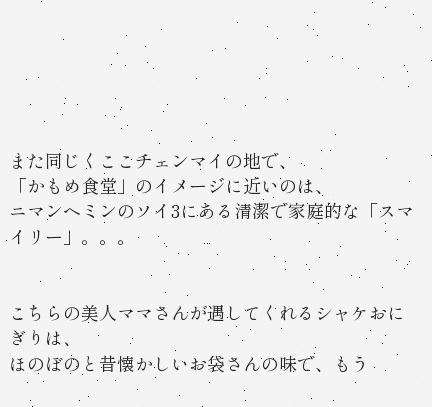また同じくここチェンマイの地で、
「かもめ食堂」のイメージに近いのは、
ニマンヘミンのソイ3にある清潔で家庭的な「スマイリー」。。。


こちらの美人ママさんが遇してくれるシャケおにぎりは、
ほのぼのと昔懐かしいお袋さんの味で、もう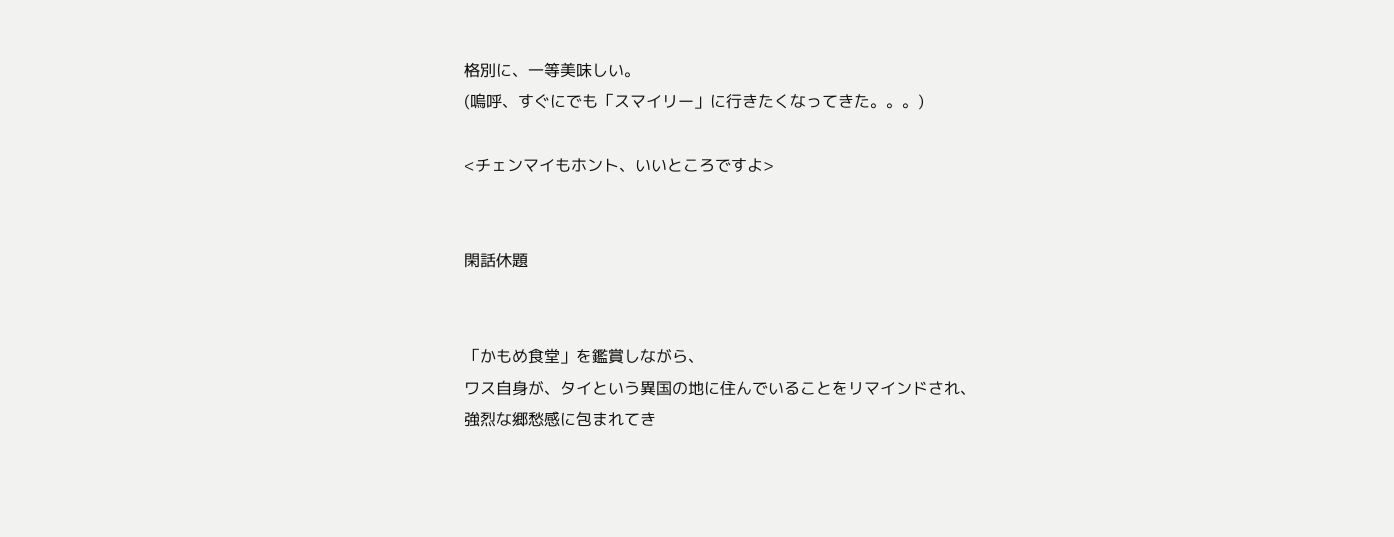格別に、一等美味しい。
(嗚呼、すぐにでも「スマイリー」に行きたくなってきた。。。)

<チェンマイもホント、いいところですよ>


閑話休題


「かもめ食堂」を鑑賞しながら、
ワス自身が、タイという異国の地に住んでいることをリマインドされ、
強烈な郷愁感に包まれてき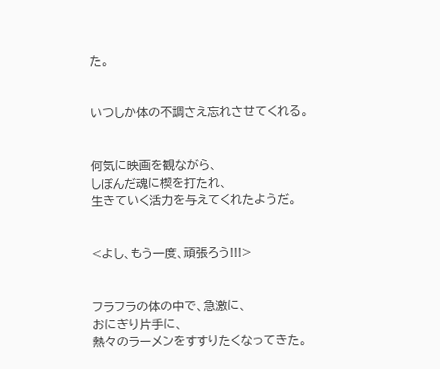た。


いつしか体の不調さえ忘れさせてくれる。


何気に映画を観ながら、
しぼんだ魂に楔を打たれ、
生きていく活力を与えてくれたようだ。


<よし、もう一度、頑張ろう!!!>


フラフラの体の中で、急激に、
おにぎり片手に、
熱々のラーメンをすすりたくなってきた。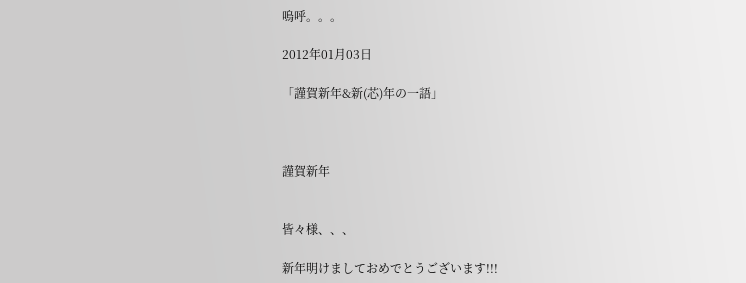嗚呼。。。

2012年01月03日

「謹賀新年&新(芯)年の一語」



謹賀新年


皆々様、、、

新年明けましておめでとうございます!!!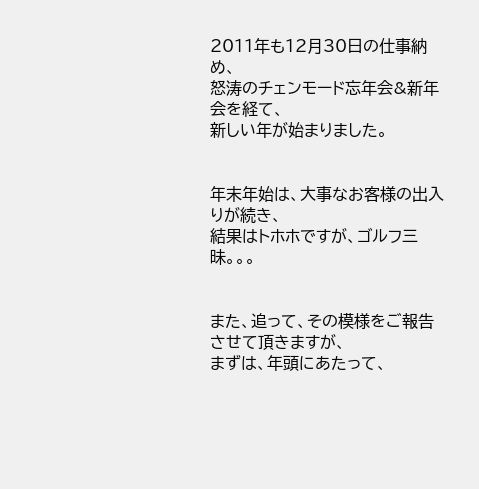2011年も12月30日の仕事納め、
怒涛のチェンモード忘年会&新年会を経て、
新しい年が始まりました。


年末年始は、大事なお客様の出入りが続き、
結果はトホホですが、ゴルフ三昧。。。


また、追って、その模様をご報告させて頂きますが、
まずは、年頭にあたって、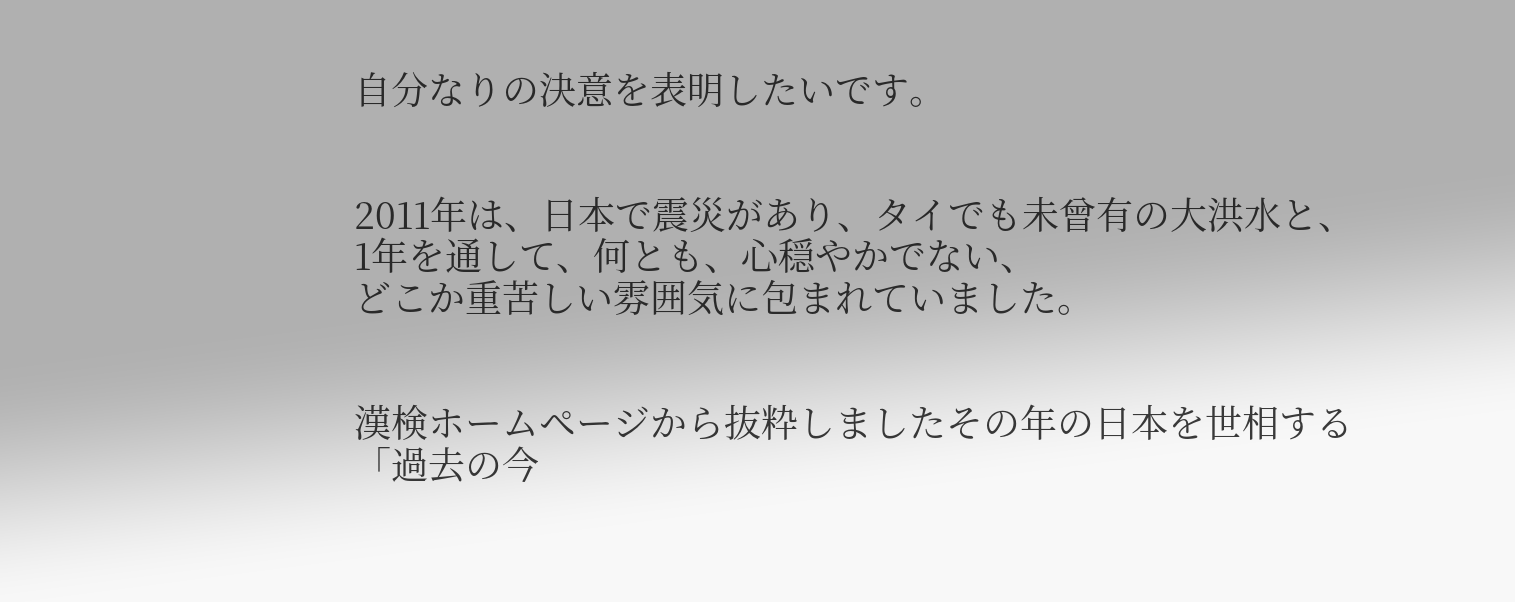自分なりの決意を表明したいです。


2011年は、日本で震災があり、タイでも未曾有の大洪水と、
1年を通して、何とも、心穏やかでない、
どこか重苦しい雰囲気に包まれていました。


漢検ホームページから抜粋しましたその年の日本を世相する
「過去の今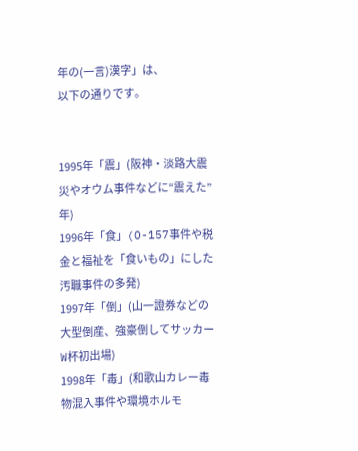年の(一言)漢字」は、
以下の通りです。


1995年「震」(阪神・淡路大震災やオウム事件などに“震えた”年)
1996年「食」(O-157事件や税金と福祉を「食いもの」にした汚職事件の多発)
1997年「倒」(山一證券などの大型倒産、強豪倒してサッカーW杯初出場)
1998年「毒」(和歌山カレー毒物混入事件や環境ホルモ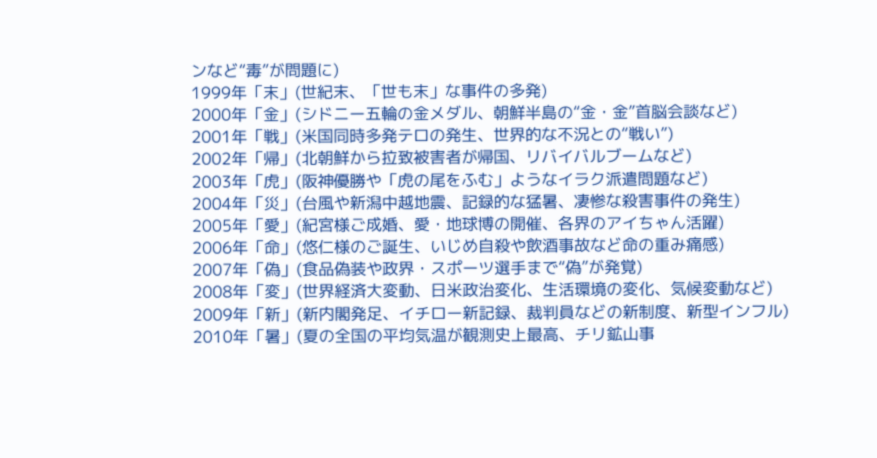ンなど“毒”が問題に)
1999年「末」(世紀末、「世も末」な事件の多発)
2000年「金」(シドニー五輪の金メダル、朝鮮半島の“金・金”首脳会談など)
2001年「戦」(米国同時多発テロの発生、世界的な不況との“戦い”)
2002年「帰」(北朝鮮から拉致被害者が帰国、リバイバルブームなど)
2003年「虎」(阪神優勝や「虎の尾をふむ」ようなイラク派遣問題など)
2004年「災」(台風や新潟中越地震、記録的な猛暑、凄惨な殺害事件の発生)
2005年「愛」(紀宮様ご成婚、愛・地球博の開催、各界のアイちゃん活躍)
2006年「命」(悠仁様のご誕生、いじめ自殺や飲酒事故など命の重み痛感)
2007年「偽」(食品偽装や政界・スポーツ選手まで“偽”が発覚)
2008年「変」(世界経済大変動、日米政治変化、生活環境の変化、気候変動など)
2009年「新」(新内閣発足、イチロー新記録、裁判員などの新制度、新型インフル)
2010年「暑」(夏の全国の平均気温が観測史上最高、チリ鉱山事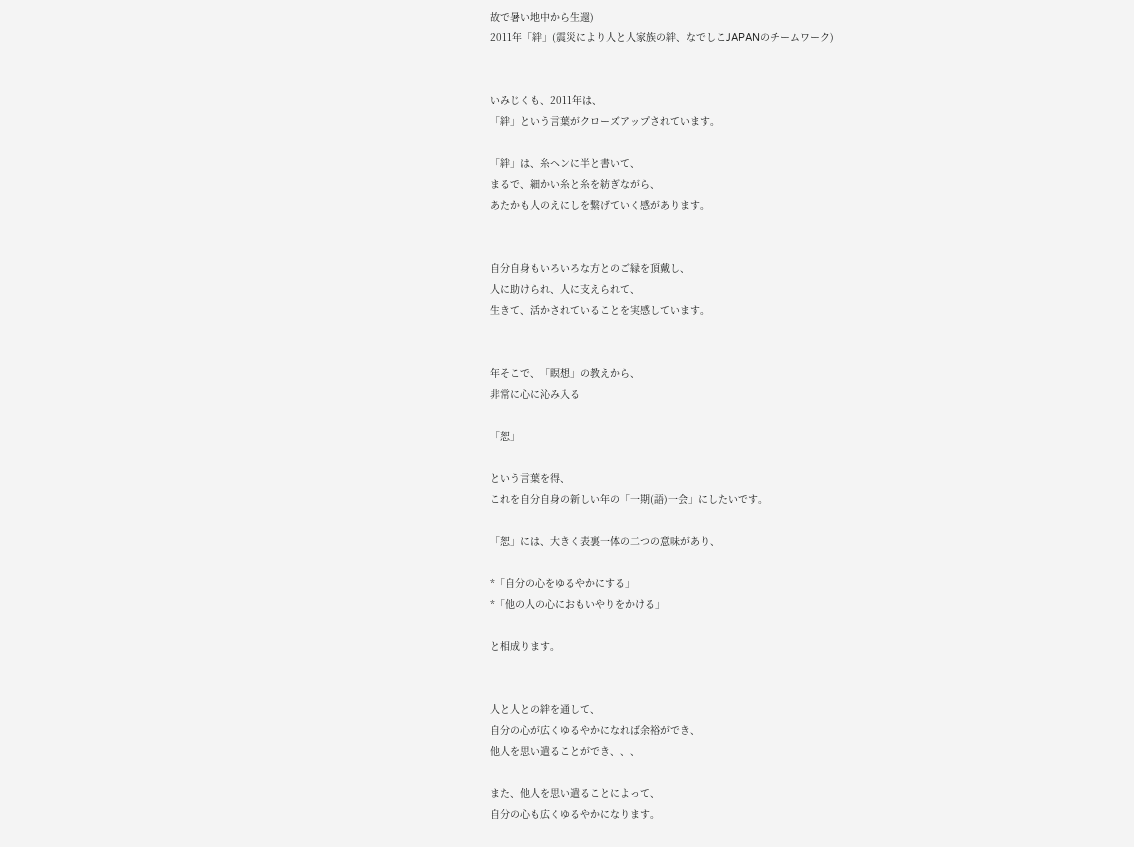故で暑い地中から生還)
2011年「絆」(震災により人と人家族の絆、なでしこJAPANのチームワーク)


いみじくも、2011年は、
「絆」という言葉がクローズアップされています。

「絆」は、糸ヘンに半と書いて、
まるで、細かい糸と糸を紡ぎながら、
あたかも人のえにしを繋げていく感があります。


自分自身もいろいろな方とのご縁を頂戴し、
人に助けられ、人に支えられて、
生きて、活かされていることを実感しています。


年そこで、「瞑想」の教えから、
非常に心に沁み入る

「恕」

という言葉を得、
これを自分自身の新しい年の「一期(語)一会」にしたいです。

「恕」には、大きく表裏一体の二つの意味があり、

*「自分の心をゆるやかにする」
*「他の人の心におもいやりをかける」

と相成ります。


人と人との絆を通して、
自分の心が広くゆるやかになれば余裕ができ、
他人を思い遣ることができ、、、

また、他人を思い遣ることによって、
自分の心も広くゆるやかになります。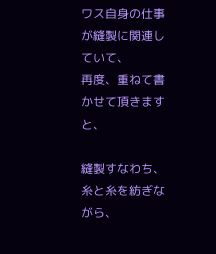ワス自身の仕事が縫製に関連していて、
再度、重ねて書かせて頂きますと、

縫製すなわち、
糸と糸を紡ぎながら、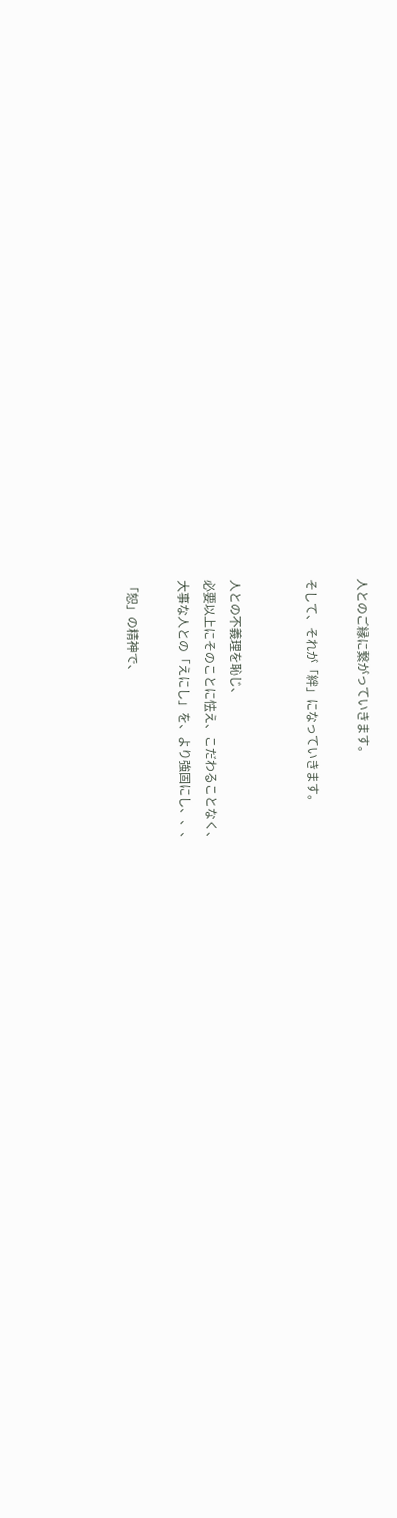人とのご縁に繋がっていきます。

そして、それが「絆」になっていきます。


人との不義理を恥じ、
必要以上にそのことに怯え、こだわることなく、
大事な人との「えにし」を、より強固にし、、、

「恕」の精神で、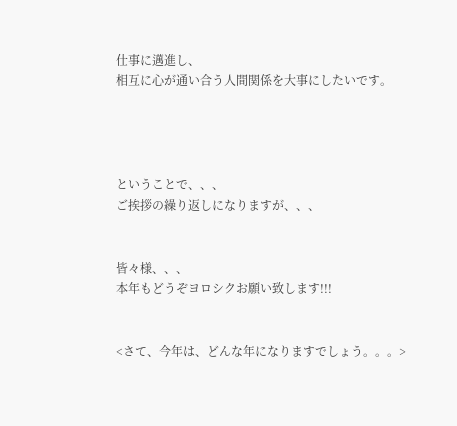仕事に邁進し、
相互に心が通い合う人間関係を大事にしたいです。




ということで、、、
ご挨拶の繰り返しになりますが、、、


皆々様、、、
本年もどうぞヨロシクお願い致します!!!


<さて、今年は、どんな年になりますでしょう。。。>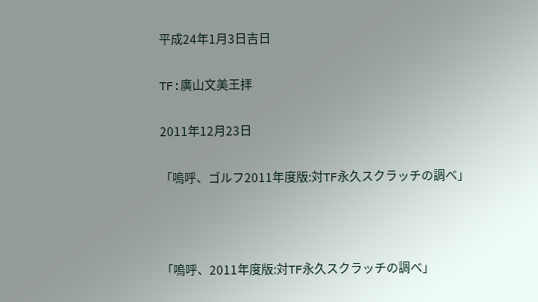平成24年1月3日吉日

TF:廣山文美王拝

2011年12月23日

「嗚呼、ゴルフ2011年度版:対TF永久スクラッチの調べ」



「嗚呼、2011年度版:対TF永久スクラッチの調べ」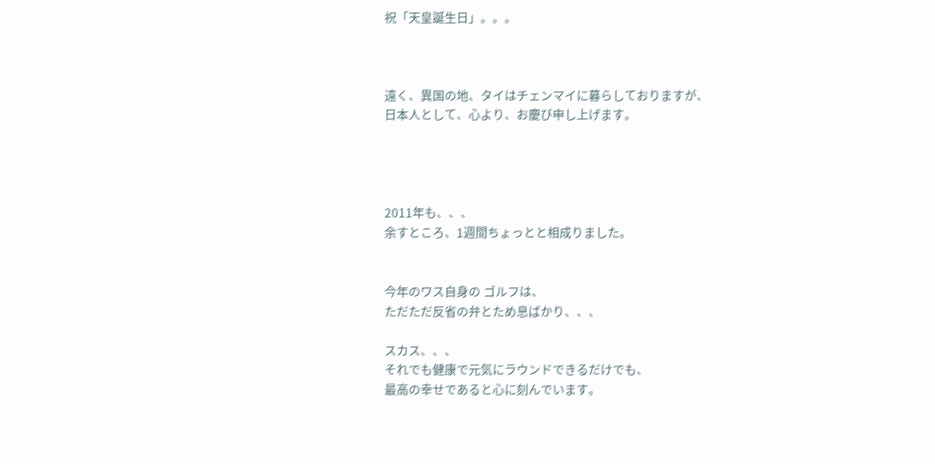祝「天皇誕生日」。。。



遠く、異国の地、タイはチェンマイに暮らしておりますが、
日本人として、心より、お慶び申し上げます。




2011年も、、、
余すところ、1週間ちょっとと相成りました。


今年のワス自身の ゴルフは、
ただただ反省の弁とため息ばかり、、、

スカス、、、
それでも健康で元気にラウンドできるだけでも、
最高の幸せであると心に刻んでいます。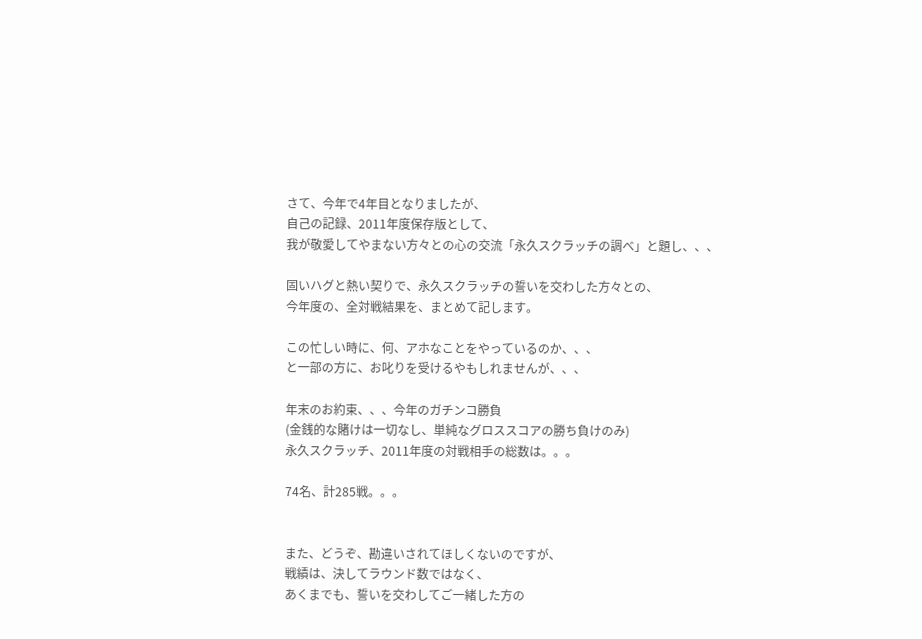さて、今年で4年目となりましたが、
自己の記録、2011年度保存版として、
我が敬愛してやまない方々との心の交流「永久スクラッチの調べ」と題し、、、

固いハグと熱い契りで、永久スクラッチの誓いを交わした方々との、
今年度の、全対戦結果を、まとめて記します。

この忙しい時に、何、アホなことをやっているのか、、、
と一部の方に、お叱りを受けるやもしれませんが、、、

年末のお約束、、、今年のガチンコ勝負
(金銭的な賭けは一切なし、単純なグロススコアの勝ち負けのみ)
永久スクラッチ、2011年度の対戦相手の総数は。。。

74名、計285戦。。。


また、どうぞ、勘違いされてほしくないのですが、
戦績は、決してラウンド数ではなく、
あくまでも、誓いを交わしてご一緒した方の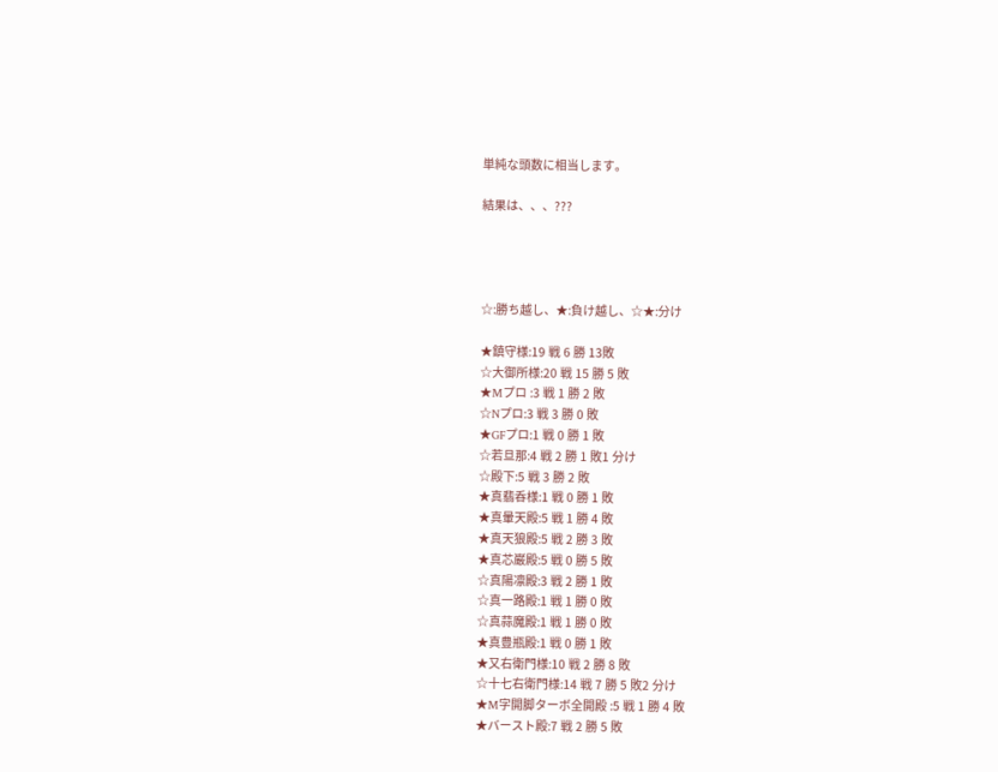単純な頭数に相当します。

結果は、、、???




☆:勝ち越し、★:負け越し、☆★:分け

★鎮守様:19 戦 6 勝 13敗
☆大御所様:20 戦 15 勝 5 敗
★Mプロ :3 戦 1 勝 2 敗
☆Nプロ:3 戦 3 勝 0 敗
★GFプロ:1 戦 0 勝 1 敗
☆若旦那:4 戦 2 勝 1 敗1 分け
☆殿下:5 戦 3 勝 2 敗
★真翡呑様:1 戦 0 勝 1 敗
★真暈天殿:5 戦 1 勝 4 敗
★真天狼殿:5 戦 2 勝 3 敗
★真芯巌殿:5 戦 0 勝 5 敗
☆真陽凛殿:3 戦 2 勝 1 敗
☆真一路殿:1 戦 1 勝 0 敗
☆真蒜魔殿:1 戦 1 勝 0 敗
★真豊瓶殿:1 戦 0 勝 1 敗
★又右衛門様:10 戦 2 勝 8 敗
☆十七右衛門様:14 戦 7 勝 5 敗2 分け
★M字開脚ターボ全開殿 :5 戦 1 勝 4 敗
★バースト殿:7 戦 2 勝 5 敗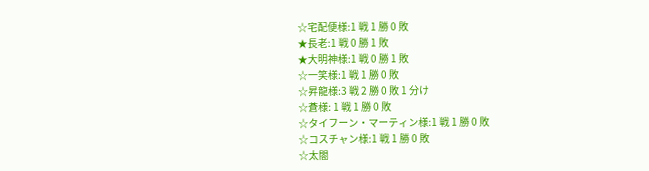☆宅配便様:1 戦 1 勝 0 敗
★長老:1 戦 0 勝 1 敗
★大明神様:1 戦 0 勝 1 敗
☆一笑様:1 戦 1 勝 0 敗
☆昇龍様:3 戦 2 勝 0 敗 1 分け
☆蒼様: 1 戦 1 勝 0 敗
☆タイフーン・マーティン様:1 戦 1 勝 0 敗
☆コスチャン様:1 戦 1 勝 0 敗
☆太閤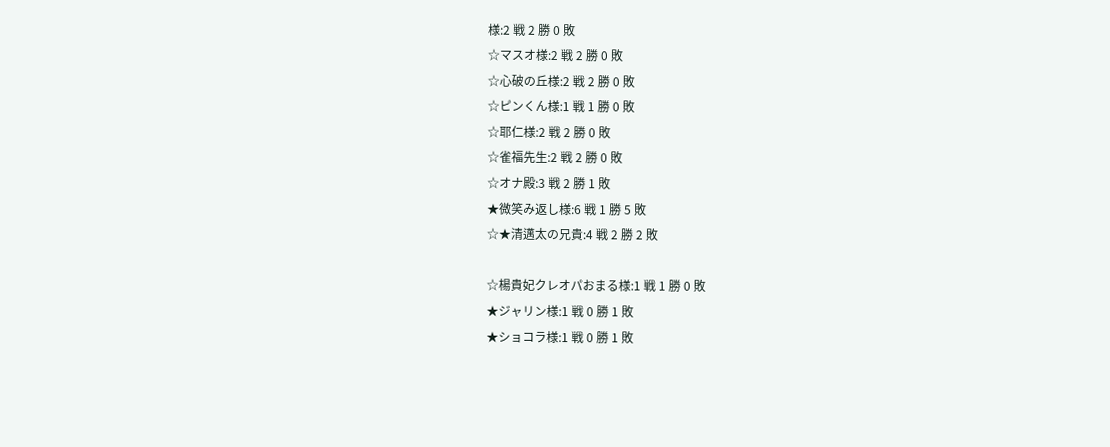様:2 戦 2 勝 0 敗
☆マスオ様:2 戦 2 勝 0 敗
☆心破の丘様:2 戦 2 勝 0 敗
☆ピンくん様:1 戦 1 勝 0 敗
☆耶仁様:2 戦 2 勝 0 敗
☆雀福先生:2 戦 2 勝 0 敗
☆オナ殿:3 戦 2 勝 1 敗
★微笑み返し様:6 戦 1 勝 5 敗
☆★清邁太の兄貴:4 戦 2 勝 2 敗

☆楊貴妃クレオパおまる様:1 戦 1 勝 0 敗
★ジャリン様:1 戦 0 勝 1 敗
★ショコラ様:1 戦 0 勝 1 敗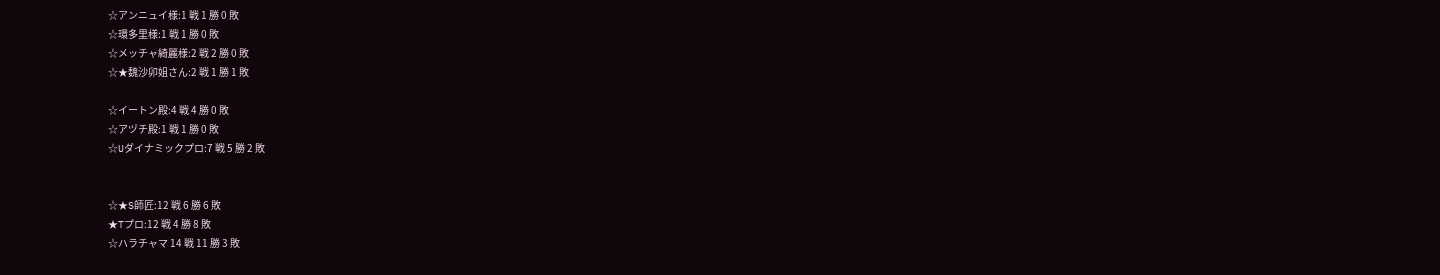☆アンニュイ様:1 戦 1 勝 0 敗
☆環多里様:1 戦 1 勝 0 敗
☆メッチャ綺麗様:2 戦 2 勝 0 敗
☆★魏沙卯姐さん:2 戦 1 勝 1 敗

☆イートン殿:4 戦 4 勝 0 敗
☆アヅチ殿:1 戦 1 勝 0 敗
☆Uダイナミックプロ:7 戦 5 勝 2 敗


☆★S師匠:12 戦 6 勝 6 敗
★Tプロ:12 戦 4 勝 8 敗
☆ハラチャマ 14 戦 11 勝 3 敗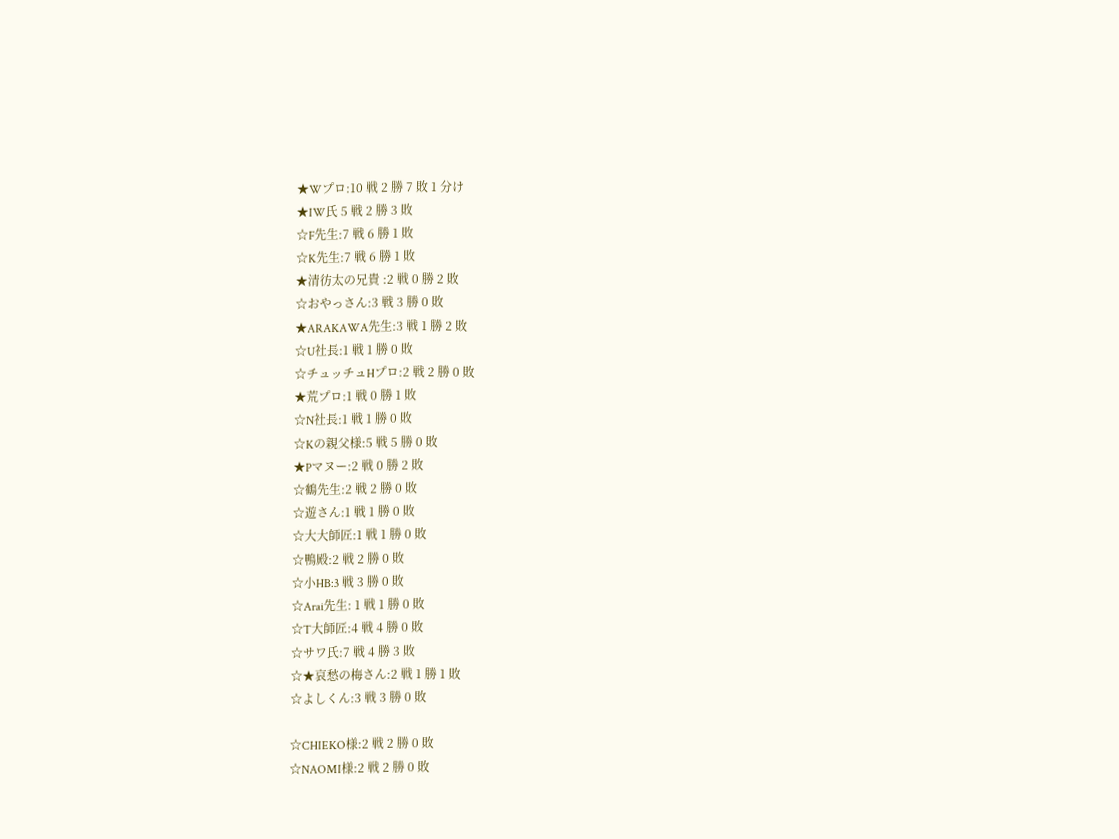★Wプロ:10 戦 2 勝 7 敗 1 分け
★IW氏 5 戦 2 勝 3 敗
☆F先生:7 戦 6 勝 1 敗
☆K先生:7 戦 6 勝 1 敗
★清彷太の兄貴 :2 戦 0 勝 2 敗
☆おやっさん:3 戦 3 勝 0 敗
★ARAKAWA先生:3 戦 1 勝 2 敗
☆U社長:1 戦 1 勝 0 敗
☆チュッチュHプロ:2 戦 2 勝 0 敗
★荒プロ:1 戦 0 勝 1 敗
☆N社長:1 戦 1 勝 0 敗
☆Kの親父様:5 戦 5 勝 0 敗
★Pマヌー:2 戦 0 勝 2 敗
☆鶴先生:2 戦 2 勝 0 敗
☆遊さん:1 戦 1 勝 0 敗
☆大大師匠:1 戦 1 勝 0 敗
☆鴨殿:2 戦 2 勝 0 敗
☆小HB:3 戦 3 勝 0 敗
☆Arai先生: 1 戦 1 勝 0 敗
☆T大師匠:4 戦 4 勝 0 敗
☆サワ氏:7 戦 4 勝 3 敗
☆★哀愁の梅さん:2 戦 1 勝 1 敗
☆よしくん:3 戦 3 勝 0 敗

☆CHIEKO様:2 戦 2 勝 0 敗
☆NAOMI様:2 戦 2 勝 0 敗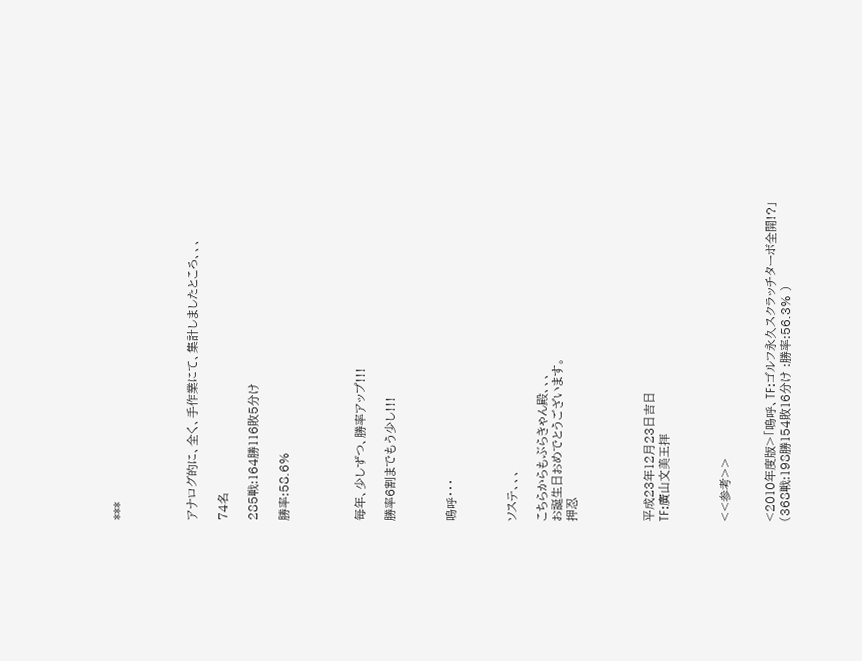***




アナログ的に、全く、手作業にて、集計しましたところ、、、

74名

285戦:164勝116敗5分け

勝率:58.6%




毎年、少しずつ、勝率アップ!!!

勝率6割までもう少し!!!



嗚呼・・・



ソステ、、、

こちらからもぶらきゃん殿、、、
お誕生日おめでとうございます。
押忍




平成23年12月23日吉日
TF:廣山文美王拝



<<参考>>


<2010年度版>「嗚呼、TF:ゴルフ永久スクラッチターボ全開!?」
(368戦:198勝154敗16分け :勝率:56.3% )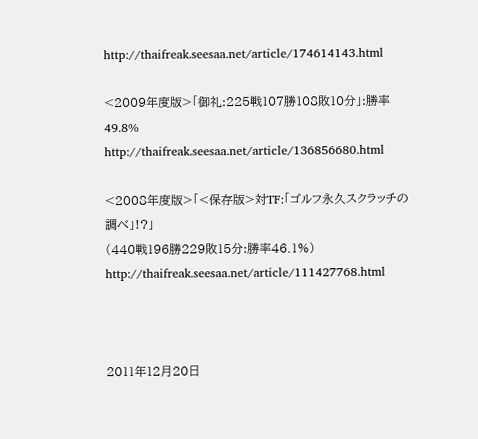http://thaifreak.seesaa.net/article/174614143.html

<2009年度版>「御礼:225戦107勝108敗10分」:勝率49.8%
http://thaifreak.seesaa.net/article/136856680.html

<2008年度版>「<保存版>対TF:「ゴルフ永久スクラッチの調べ」!?」
(440戦196勝229敗15分:勝率46.1%)
http://thaifreak.seesaa.net/article/111427768.html



2011年12月20日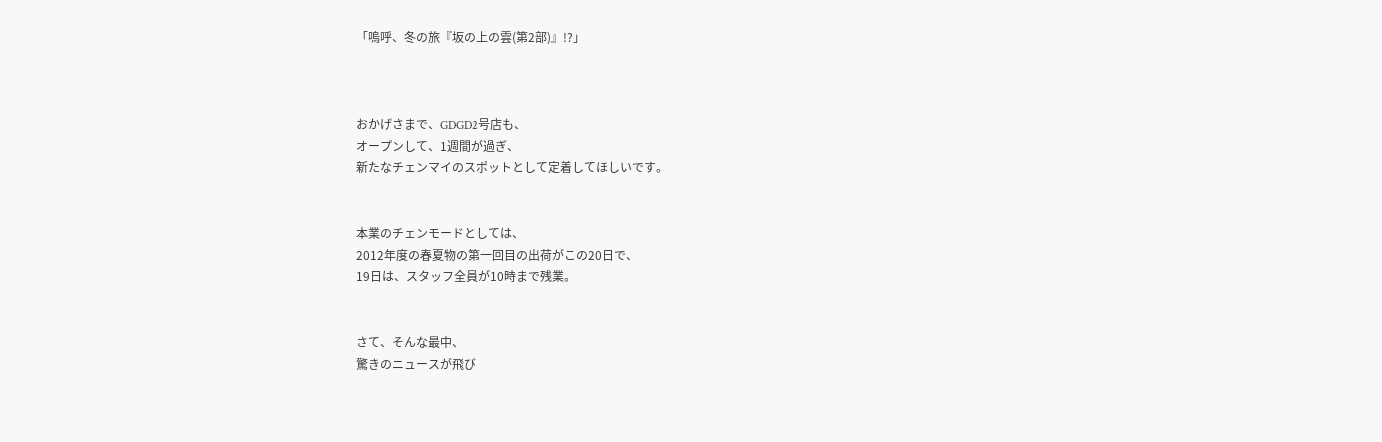「嗚呼、冬の旅『坂の上の雲(第2部)』!?」



おかげさまで、GDGD2号店も、
オープンして、1週間が過ぎ、
新たなチェンマイのスポットとして定着してほしいです。


本業のチェンモードとしては、
2012年度の春夏物の第一回目の出荷がこの20日で、
19日は、スタッフ全員が10時まで残業。


さて、そんな最中、
驚きのニュースが飛び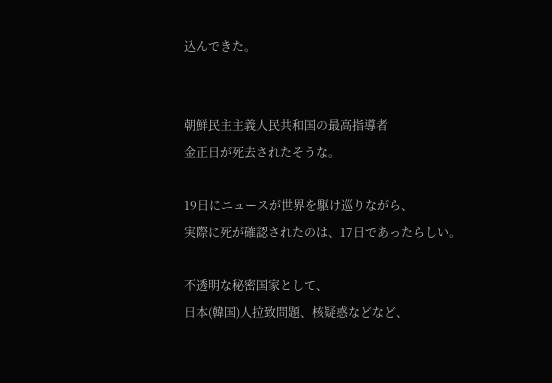込んできた。


朝鮮民主主義人民共和国の最高指導者
金正日が死去されたそうな。

19日にニュースが世界を駆け巡りながら、
実際に死が確認されたのは、17日であったらしい。

不透明な秘密国家として、
日本(韓国)人拉致問題、核疑惑などなど、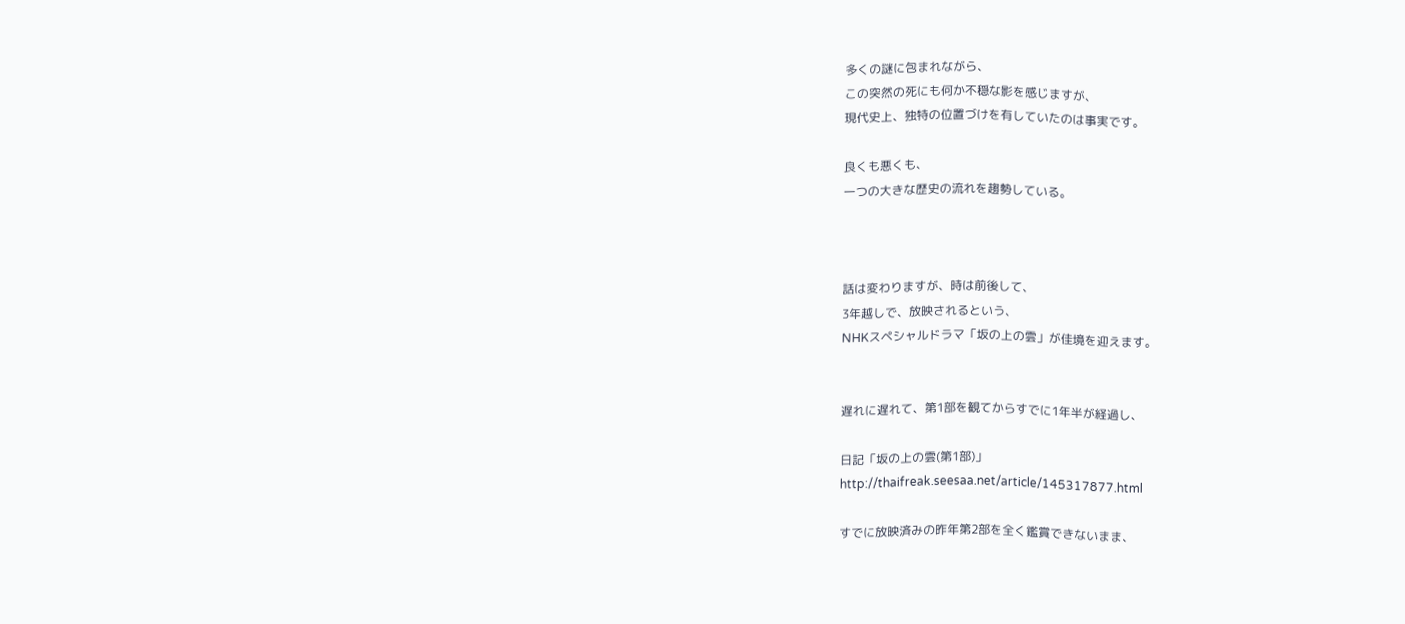多くの謎に包まれながら、
この突然の死にも何か不穏な影を感じますが、
現代史上、独特の位置づけを有していたのは事実です。

良くも悪くも、
一つの大きな歴史の流れを趨勢している。



話は変わりますが、時は前後して、
3年越しで、放映されるという、
NHKスペシャルドラマ「坂の上の雲」が佳境を迎えます。


遅れに遅れて、第1部を観てからすでに1年半が経過し、

日記「坂の上の雲(第1部)」
http://thaifreak.seesaa.net/article/145317877.html

すでに放映済みの昨年第2部を全く鑑賞できないまま、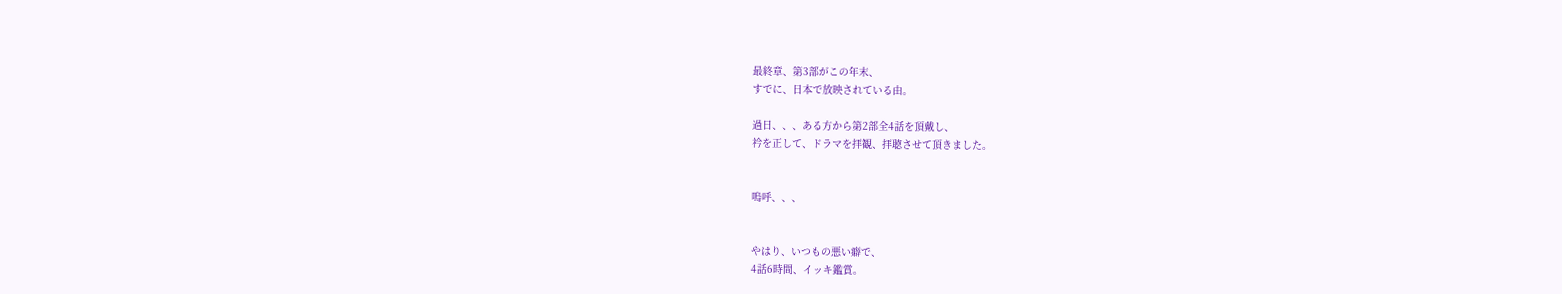最終章、第3部がこの年末、
すでに、日本で放映されている由。

過日、、、ある方から第2部全4話を頂戴し、
衿を正して、ドラマを拝観、拝聴させて頂きました。


嗚呼、、、


やはり、いつもの悪い癖で、
4話6時間、イッキ鑑賞。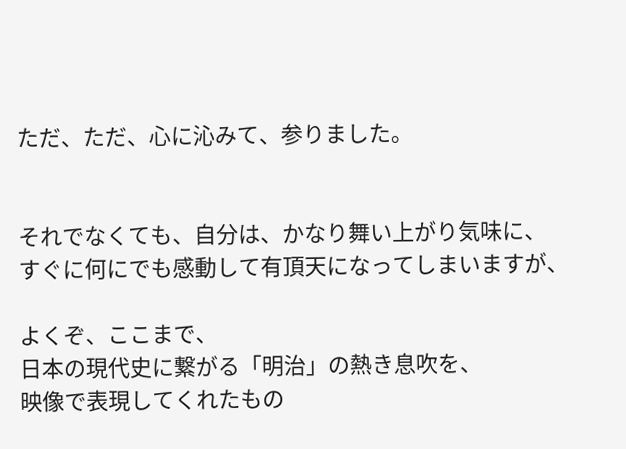ただ、ただ、心に沁みて、参りました。


それでなくても、自分は、かなり舞い上がり気味に、
すぐに何にでも感動して有頂天になってしまいますが、

よくぞ、ここまで、
日本の現代史に繋がる「明治」の熱き息吹を、
映像で表現してくれたもの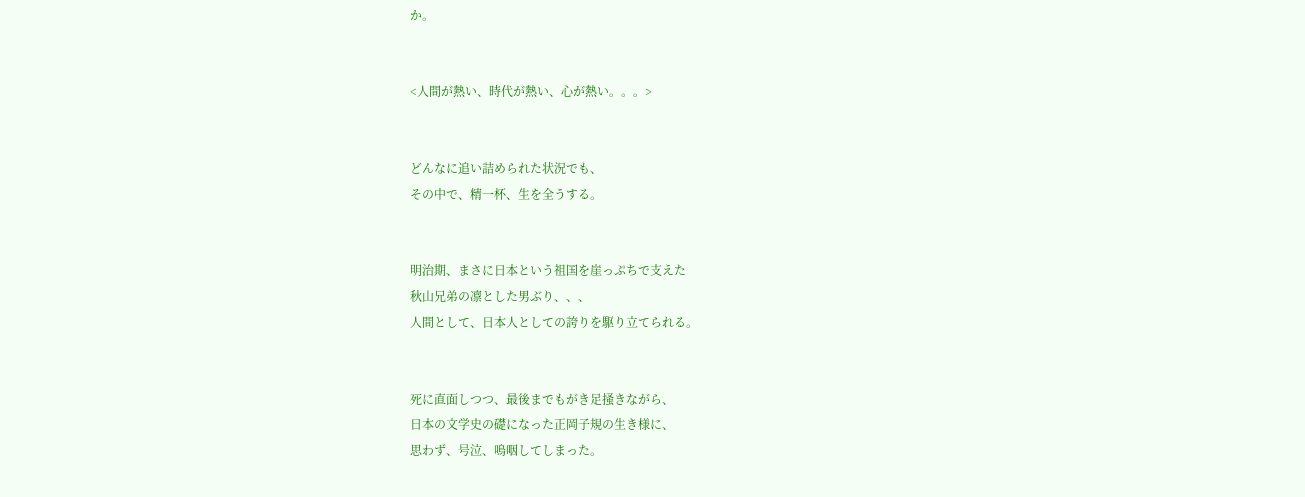か。


<人間が熱い、時代が熱い、心が熱い。。。>


どんなに追い詰められた状況でも、
その中で、精一杯、生を全うする。


明治期、まさに日本という祖国を崖っぷちで支えた
秋山兄弟の凛とした男ぶり、、、
人間として、日本人としての誇りを駆り立てられる。


死に直面しつつ、最後までもがき足掻きながら、
日本の文学史の礎になった正岡子規の生き様に、
思わず、号泣、嗚咽してしまった。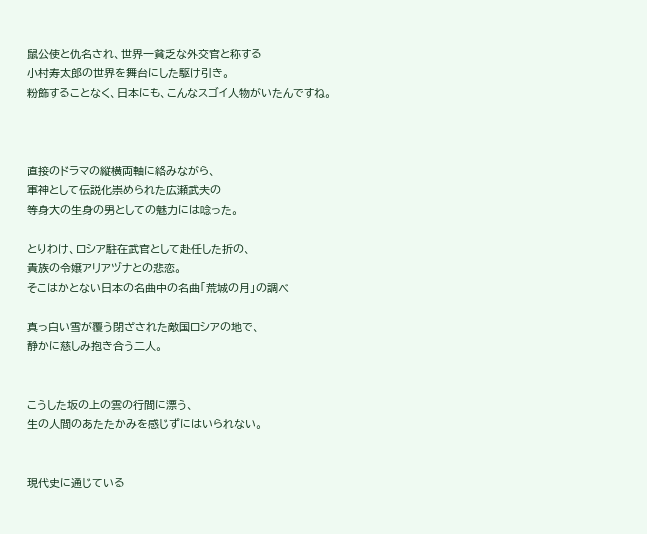鼠公使と仇名され、世界一貧乏な外交官と称する
小村寿太郎の世界を舞台にした駆け引き。
粉飾することなく、日本にも、こんなスゴイ人物がいたんですね。



直接のドラマの縦横両軸に絡みながら、
軍神として伝説化崇められた広瀬武夫の
等身大の生身の男としての魅力には唸った。

とりわけ、ロシア駐在武官として赴任した折の、
貴族の令嬢アリアヅナとの悲恋。
そこはかとない日本の名曲中の名曲「荒城の月」の調べ

真っ白い雪が覆う閉ざされた敵国ロシアの地で、
静かに慈しみ抱き合う二人。


こうした坂の上の雲の行間に漂う、
生の人間のあたたかみを感じずにはいられない。


現代史に通じている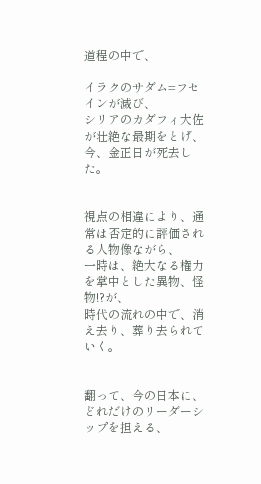道程の中で、

イラクのサダム=フセインが滅び、
シリアのカダフィ大佐が壮絶な最期をとげ、
今、金正日が死去した。


視点の相違により、通常は否定的に評価される人物像ながら、
一時は、絶大なる権力を掌中とした異物、怪物!?が、
時代の流れの中で、消え去り、葬り去られていく。


翻って、今の日本に、どれだけのリーダーシップを担える、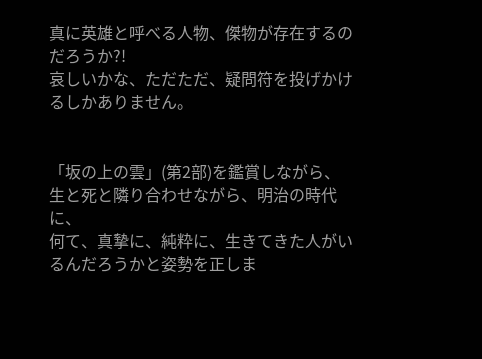真に英雄と呼べる人物、傑物が存在するのだろうか?!
哀しいかな、ただただ、疑問符を投げかけるしかありません。


「坂の上の雲」(第2部)を鑑賞しながら、
生と死と隣り合わせながら、明治の時代に、
何て、真摯に、純粋に、生きてきた人がいるんだろうかと姿勢を正しま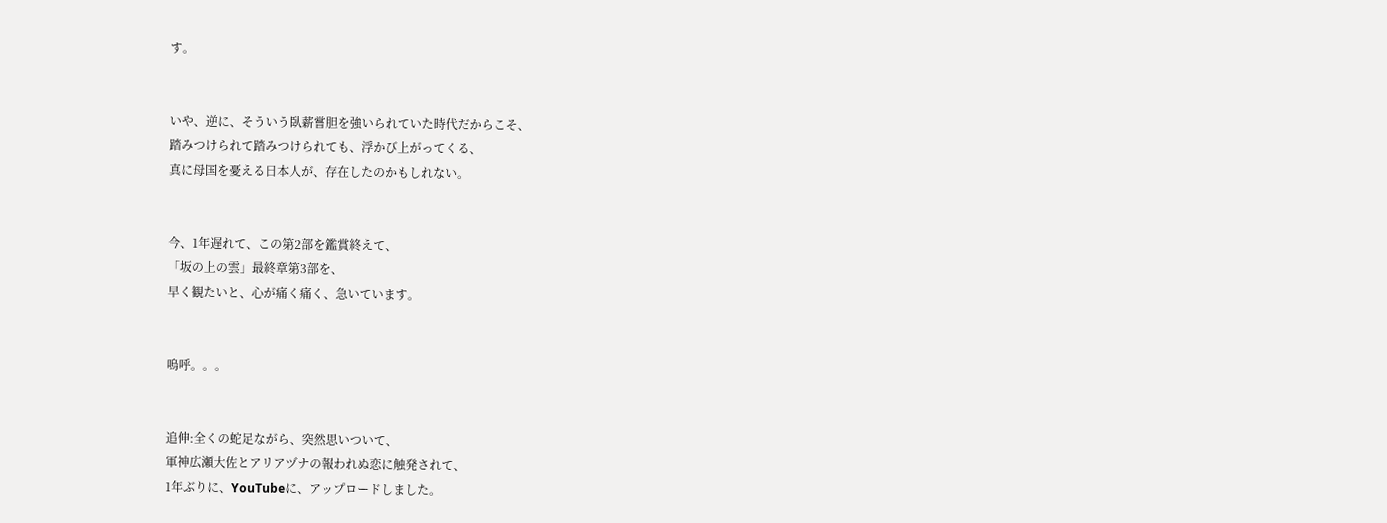す。


いや、逆に、そういう臥薪嘗胆を強いられていた時代だからこそ、
踏みつけられて踏みつけられても、浮かび上がってくる、
真に母国を憂える日本人が、存在したのかもしれない。


今、1年遅れて、この第2部を鑑賞終えて、
「坂の上の雲」最終章第3部を、
早く観たいと、心が痛く痛く、急いています。


嗚呼。。。


追伸:全くの蛇足ながら、突然思いついて、
軍神広瀬大佐とアリアヅナの報われぬ恋に触発されて、
1年ぶりに、YouTubeに、アップロードしました。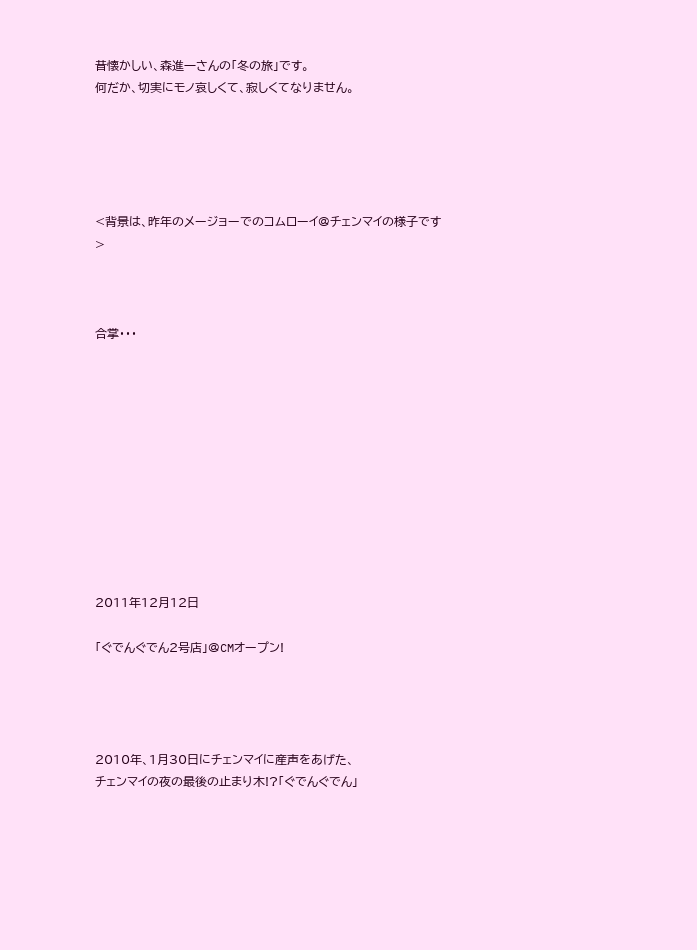昔懐かしい、森進一さんの「冬の旅」です。
何だか、切実にモノ哀しくて、寂しくてなりません。





<背景は、昨年のメージョーでのコムローイ@チェンマイの様子です>



合掌・・・











2011年12月12日

「ぐでんぐでん2号店」@CMオープン!




2010年、1月30日にチェンマイに産声をあげた、
チェンマイの夜の最後の止まり木!?「ぐでんぐでん」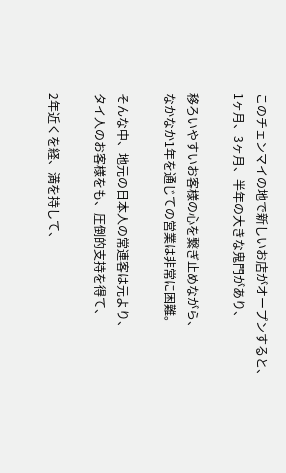このチェンマイの地で新しいお店がオープンすると、
1ヶ月、3ヶ月、半年の大きな鬼門があり、

移ろいやすいお客様の心を繋ぎ止めながら、
なかなか1年を通じての営業は非常に困難。

そんな中、地元の日本人の常連客は元より、
タイ人のお客様をも、圧倒的支持を得て、

2年近くを経、満を持して、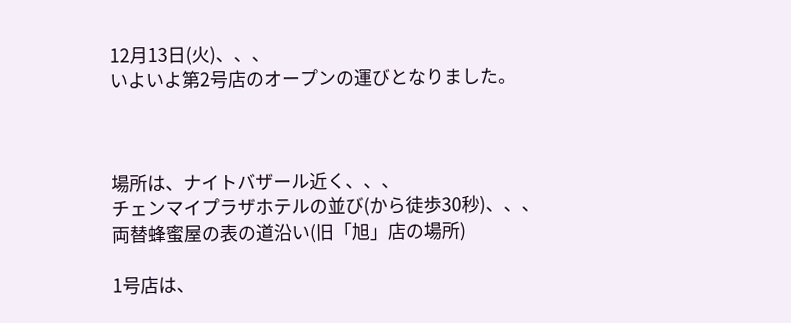12月13日(火)、、、
いよいよ第2号店のオープンの運びとなりました。



場所は、ナイトバザール近く、、、
チェンマイプラザホテルの並び(から徒歩30秒)、、、
両替蜂蜜屋の表の道沿い(旧「旭」店の場所)

1号店は、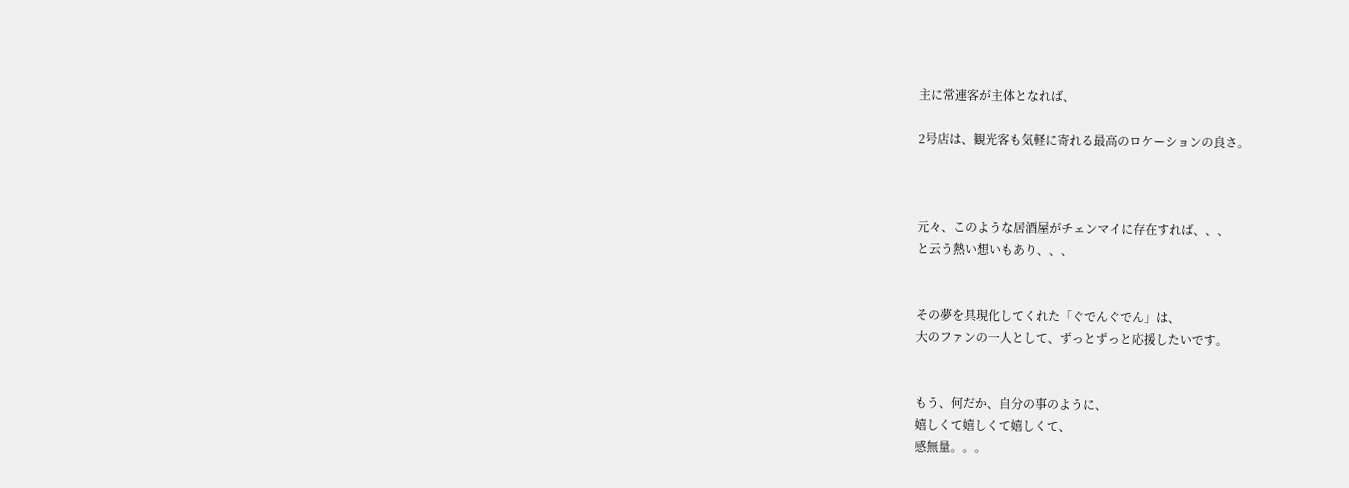主に常連客が主体となれば、

2号店は、観光客も気軽に寄れる最高のロケーションの良さ。



元々、このような居酒屋がチェンマイに存在すれば、、、
と云う熱い想いもあり、、、


その夢を具現化してくれた「ぐでんぐでん」は、
大のファンの一人として、ずっとずっと応援したいです。


もう、何だか、自分の事のように、
嬉しくて嬉しくて嬉しくて、
感無量。。。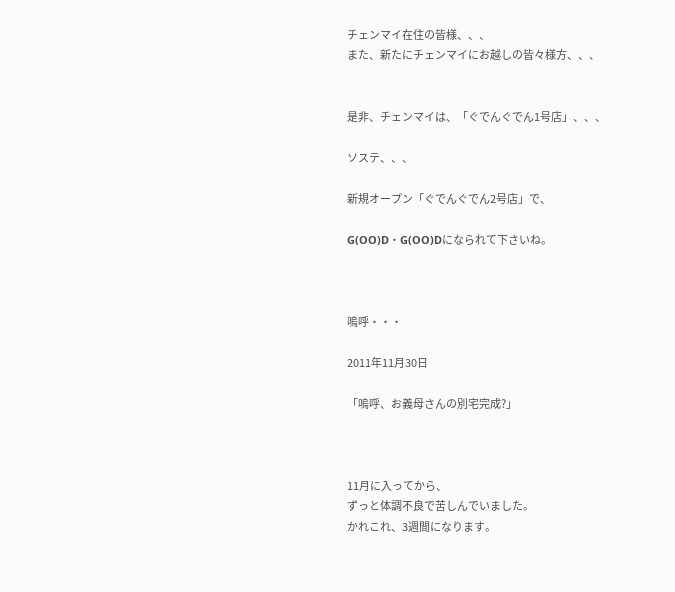チェンマイ在住の皆様、、、
また、新たにチェンマイにお越しの皆々様方、、、


是非、チェンマイは、「ぐでんぐでん1号店」、、、

ソステ、、、

新規オープン「ぐでんぐでん2号店」で、

G(OO)D・G(OO)Dになられて下さいね。



嗚呼・・・

2011年11月30日

「嗚呼、お義母さんの別宅完成?」



11月に入ってから、
ずっと体調不良で苦しんでいました。
かれこれ、3週間になります。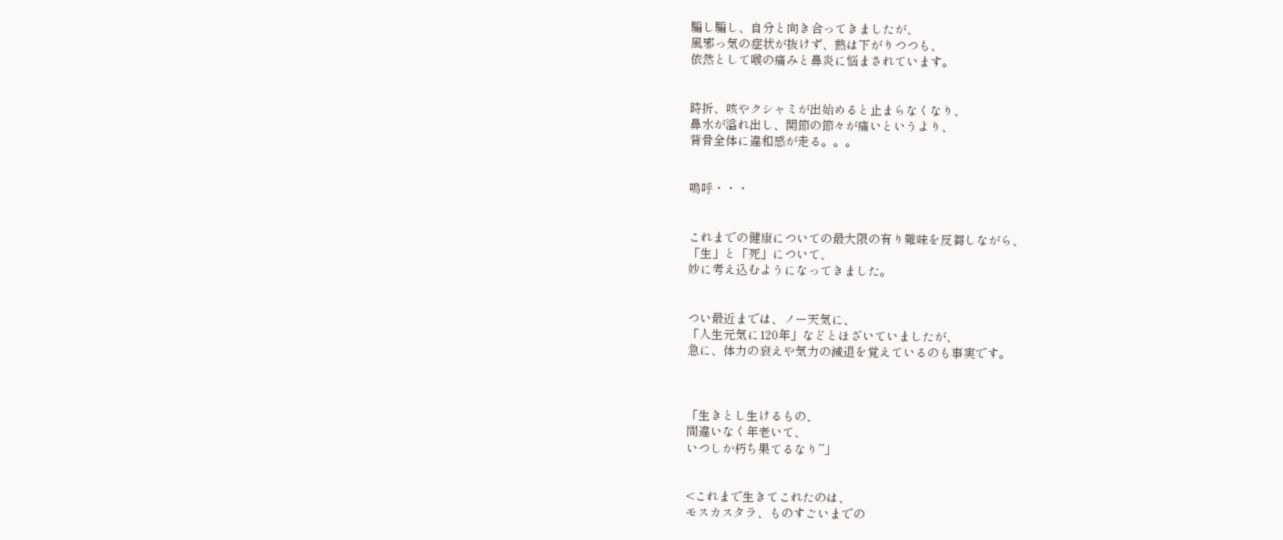騙し騙し、自分と向き合ってきましたが、
風邪っ気の症状が抜けず、熱は下がりつつも、
依然として喉の痛みと鼻炎に悩まされています。


時折、咳やクシャミが出始めると止まらなくなり、
鼻水が溢れ出し、関節の節々が痛いというより、
背骨全体に違和感が走る。。。


嗚呼・・・


これまでの健康についての最大限の有り難味を反芻しながら、
「生」と「死」について、
妙に考え込むようになってきました。


つい最近までは、ノー天気に、
「人生元気に120年」などとほざいていましたが、
急に、体力の衰えや気力の減退を覚えているのも事実です。



「生きとし生けるもの、
間違いなく年老いて、
いつしか朽ち果てるなり’’’」


<これまで生きてこれたのは、
モスカスタラ、ものすごいまでの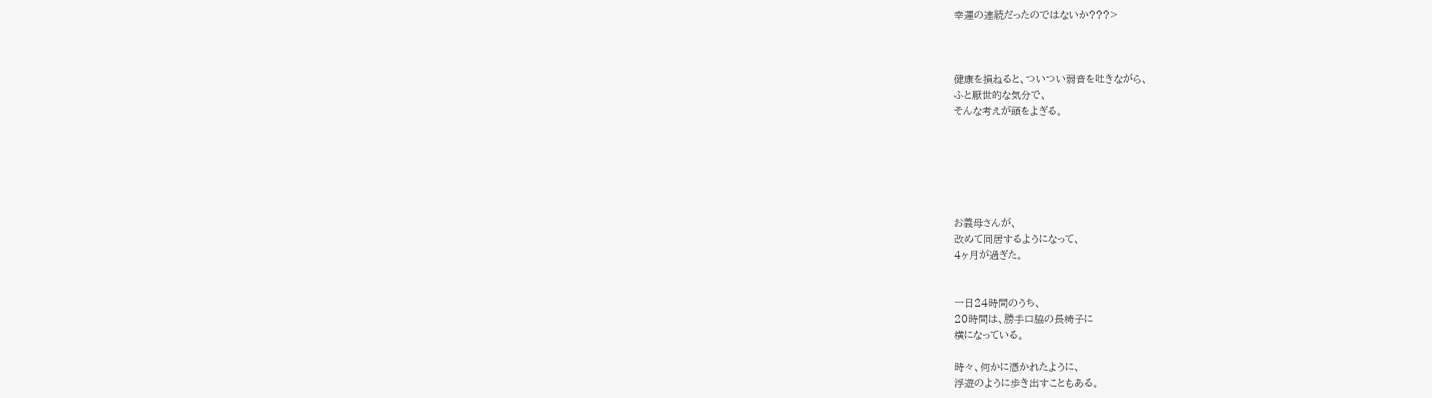幸運の連続だったのではないか???>



健康を損ねると、ついつい弱音を吐きながら、
ふと厭世的な気分で、
そんな考えが頭をよぎる。






お義母さんが、
改めて同居するようになって、
4ヶ月が過ぎた。


一日24時間のうち、
20時間は、勝手口脇の長椅子に
横になっている。

時々、何かに憑かれたように、
浮遊のように歩き出すこともある。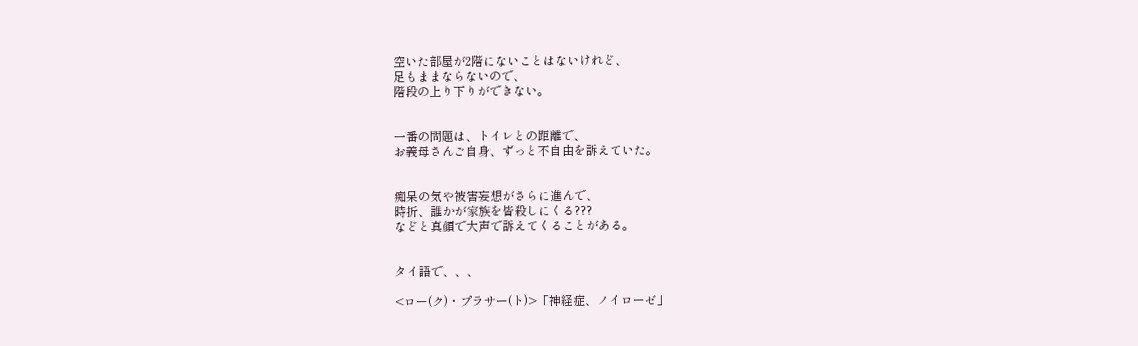空いた部屋が2階にないことはないけれど、
足もままならないので、
階段の上り下りができない。


一番の問題は、トイレとの距離で、
お義母さんご自身、ずっと不自由を訴えていた。


痴呆の気や被害妄想がさらに進んで、
時折、誰かが家族を皆殺しにくる???
などと真顔で大声で訴えてくることがある。


タイ語で、、、

<ロー(ク)・プラサー(ト)>「神経症、ノイローゼ」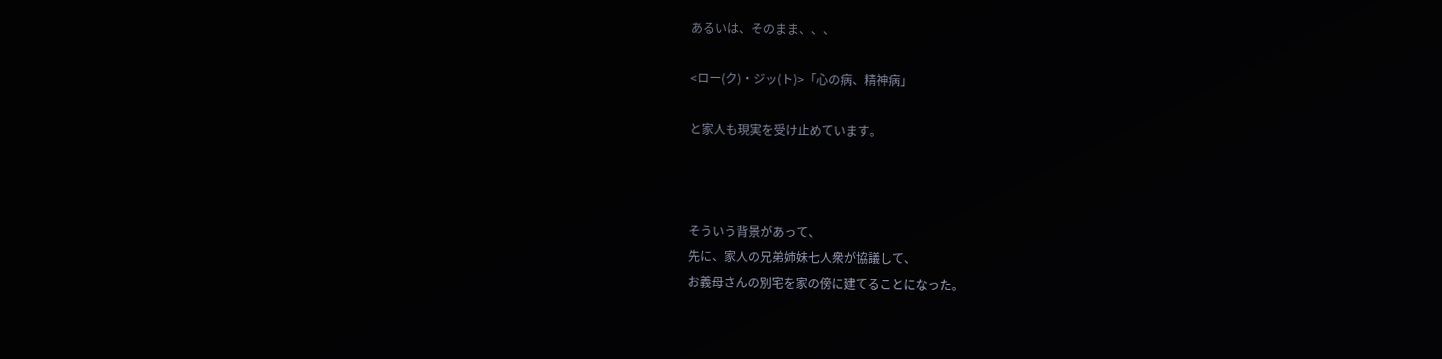あるいは、そのまま、、、

<ロー(ク)・ジッ(ト)>「心の病、精神病」

と家人も現実を受け止めています。



そういう背景があって、
先に、家人の兄弟姉妹七人衆が協議して、
お義母さんの別宅を家の傍に建てることになった。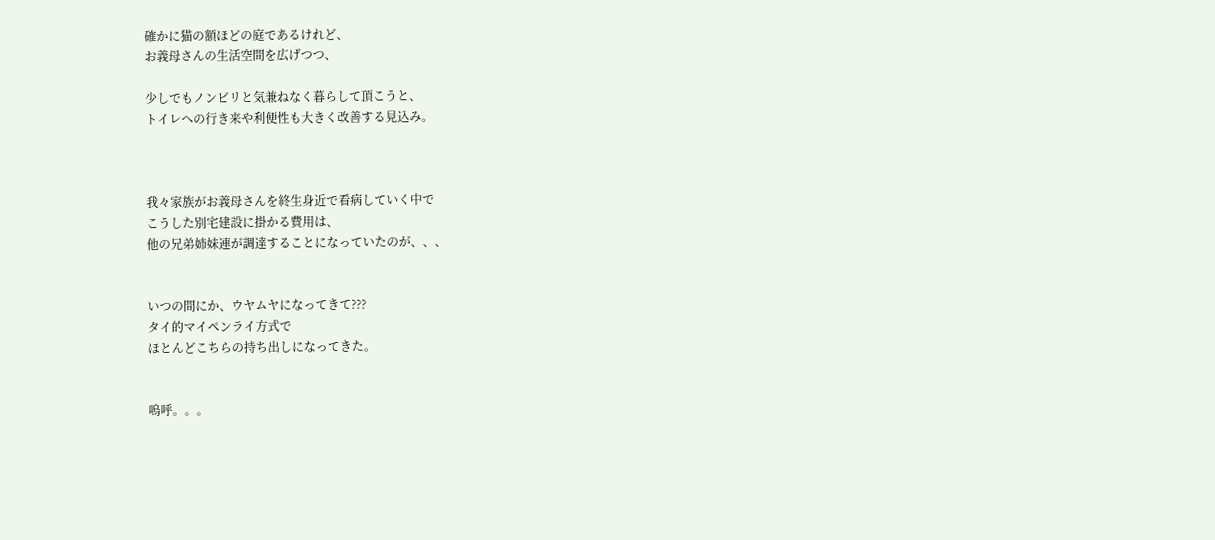確かに猫の額ほどの庭であるけれど、
お義母さんの生活空間を広げつつ、

少しでもノンビリと気兼ねなく暮らして頂こうと、
トイレへの行き来や利便性も大きく改善する見込み。



我々家族がお義母さんを終生身近で看病していく中で
こうした別宅建設に掛かる費用は、
他の兄弟姉妹連が調達することになっていたのが、、、


いつの間にか、ウヤムヤになってきて???
タイ的マイペンライ方式で
ほとんどこちらの持ち出しになってきた。


嗚呼。。。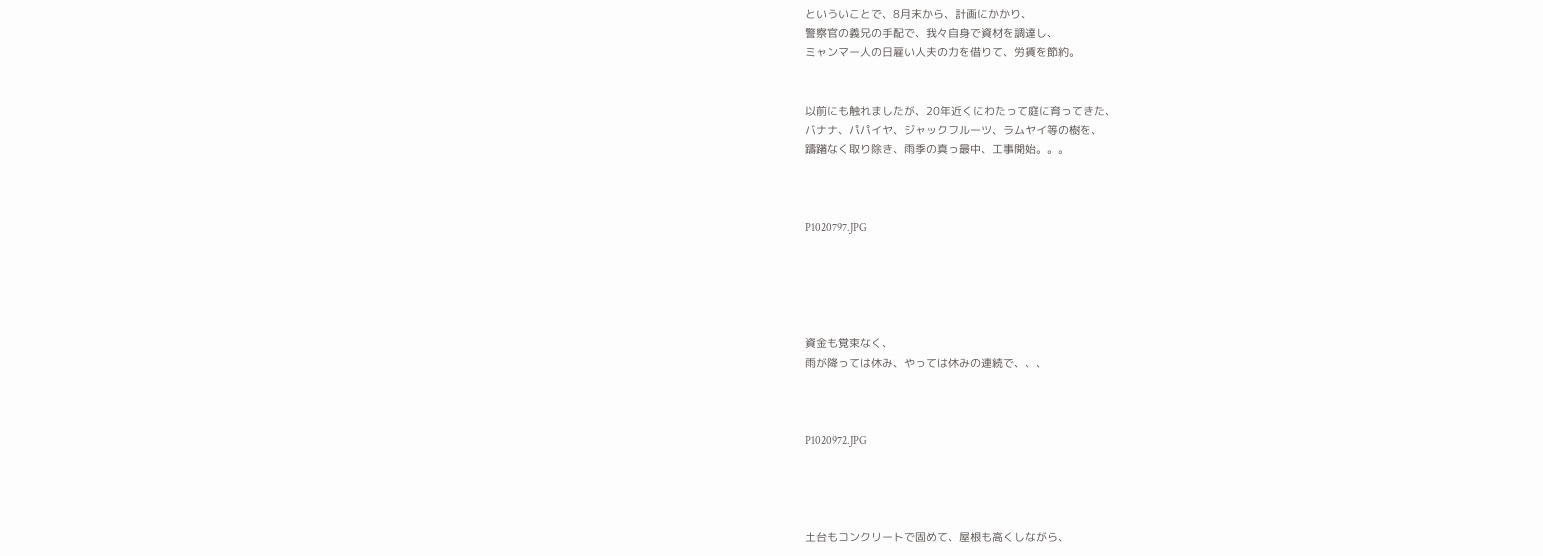といういことで、8月末から、計画にかかり、
警察官の義兄の手配で、我々自身で資材を調達し、
ミャンマー人の日雇い人夫の力を借りて、労賃を節約。


以前にも触れましたが、20年近くにわたって庭に育ってきた、
バナナ、パパイヤ、ジャックフルーツ、ラムヤイ等の樹を、
躊躇なく取り除き、雨季の真っ最中、工事開始。。。



P1020797.JPG





資金も覚束なく、
雨が降っては休み、やっては休みの連続で、、、



P1020972.JPG




土台もコンクリートで固めて、屋根も高くしながら、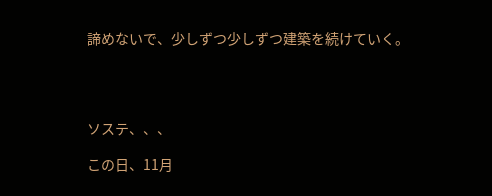諦めないで、少しずつ少しずつ建築を続けていく。




ソステ、、、

この日、11月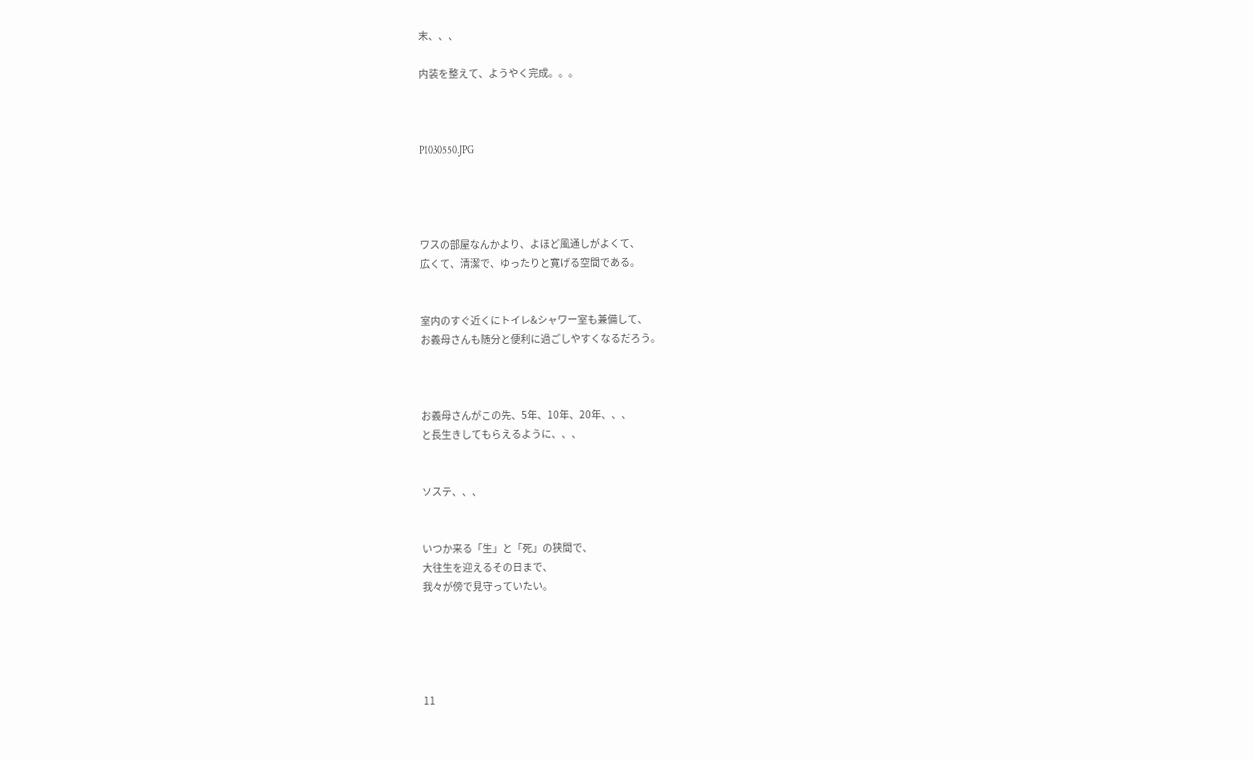末、、、

内装を整えて、ようやく完成。。。



P1030550.JPG




ワスの部屋なんかより、よほど風通しがよくて、
広くて、清潔で、ゆったりと寛げる空間である。


室内のすぐ近くにトイレ&シャワー室も兼備して、
お義母さんも随分と便利に過ごしやすくなるだろう。



お義母さんがこの先、5年、10年、20年、、、
と長生きしてもらえるように、、、


ソステ、、、


いつか来る「生」と「死」の狭間で、
大往生を迎えるその日まで、
我々が傍で見守っていたい。





11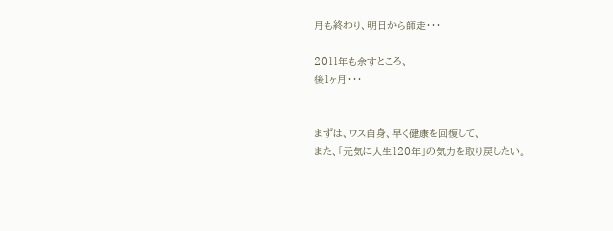月も終わり、明日から師走・・・

2011年も余すところ、
後1ヶ月・・・


まずは、ワス自身、早く健康を回復して、
また、「元気に人生120年」の気力を取り戻したい。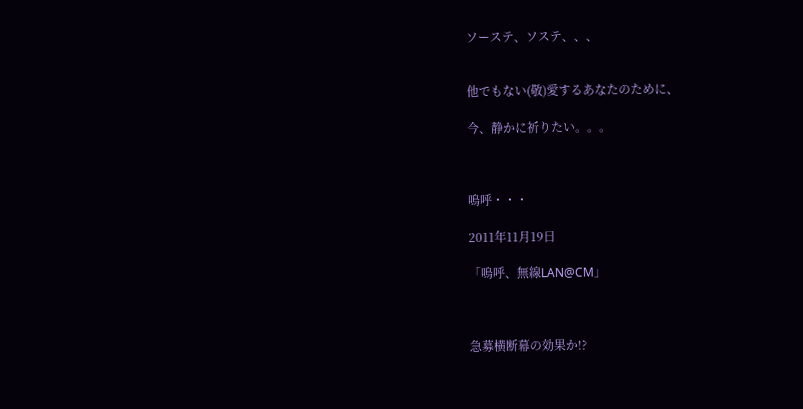ソーステ、ソステ、、、


他でもない(敬)愛するあなたのために、

今、静かに祈りたい。。。



嗚呼・・・

2011年11月19日

「嗚呼、無線LAN@CM」



急募横断幕の効果か!?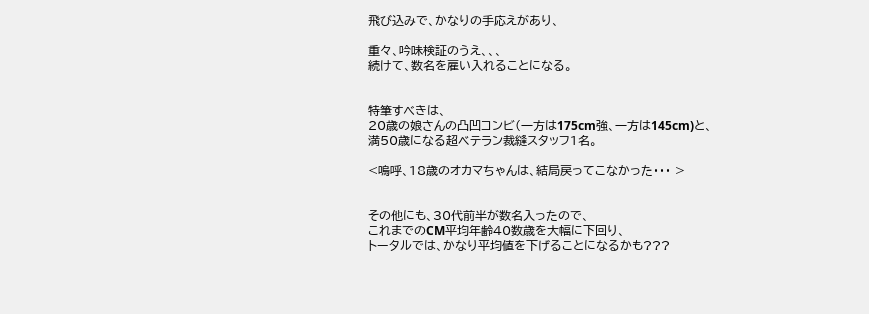飛び込みで、かなりの手応えがあり、

重々、吟味検証のうえ、、、
続けて、数名を雇い入れることになる。


特筆すべきは、
20歳の娘さんの凸凹コンビ(一方は175cm強、一方は145cm)と、
満50歳になる超ベテラン裁縫スタッフ1名。

<嗚呼、18歳のオカマちゃんは、結局戻ってこなかった・・・ >


その他にも、30代前半が数名入ったので、
これまでのCM平均年齢40数歳を大幅に下回り、
トータルでは、かなり平均値を下げることになるかも???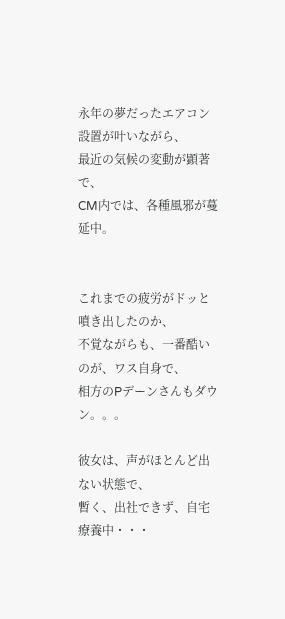永年の夢だったエアコン設置が叶いながら、
最近の気候の変動が顕著で、
CM内では、各種風邪が蔓延中。


これまでの疲労がドッと噴き出したのか、
不覚ながらも、一番酷いのが、ワス自身で、
相方のPデーンさんもダウン。。。

彼女は、声がほとんど出ない状態で、
暫く、出社できず、自宅療養中・・・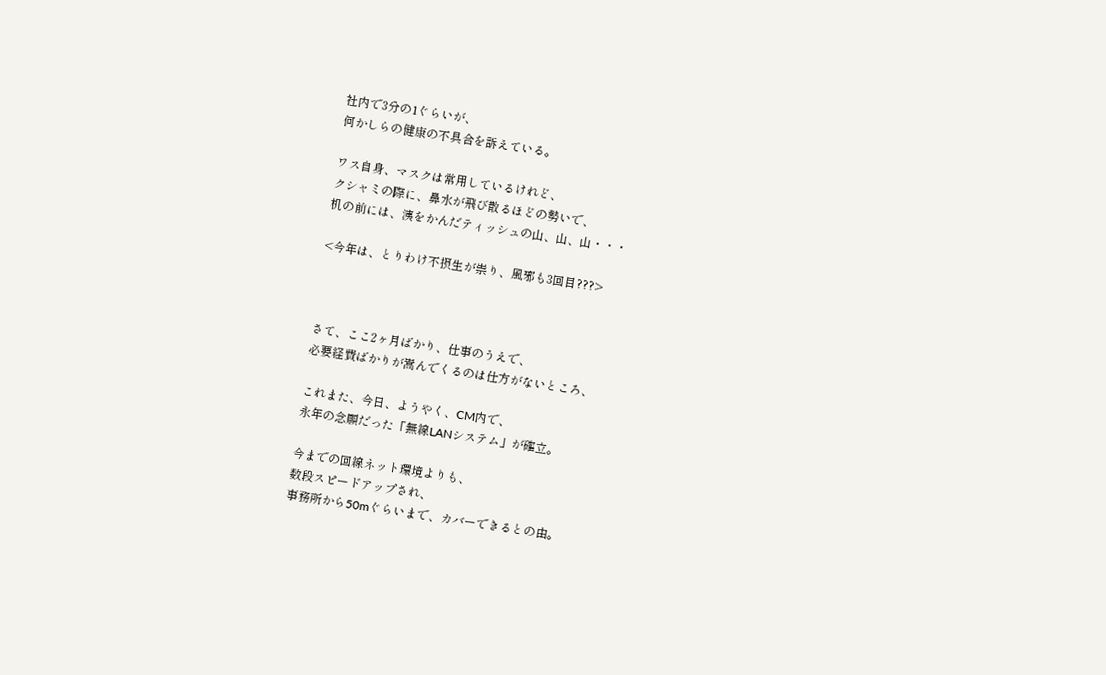社内で3分の1ぐらいが、
何かしらの健康の不具合を訴えている。

ワス自身、マスクは常用しているけれど、
クシャミの際に、鼻水が飛び散るほどの勢いで、
机の前には、洟をかんだティッシュの山、山、山・・・

<今年は、とりわけ不摂生が祟り、風邪も3回目???>



さて、ここ2ヶ月ばかり、仕事のうえで、
必要経費ばかりが嵩んでくるのは仕方がないところ、

これまた、今日、ようやく、CM内で、
永年の念願だった「無線LANシステム」が確立。

今までの回線ネット環境よりも、
数段スピードアップされ、
事務所から50mぐらいまで、カバーできるとの由。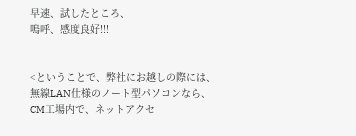早速、試したところ、
嗚呼、感度良好!!!


<ということで、弊社にお越しの際には、
無線LAN仕様のノート型パソコンなら、
CM工場内で、ネットアクセ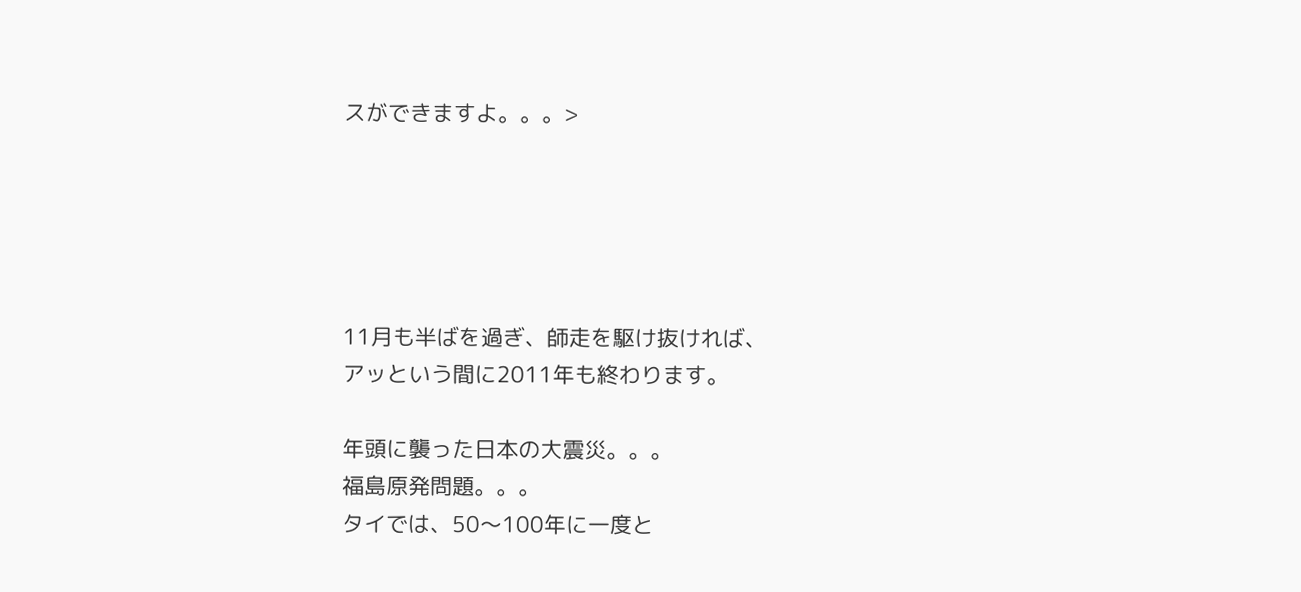スができますよ。。。>





11月も半ばを過ぎ、師走を駆け抜ければ、
アッという間に2011年も終わります。

年頭に襲った日本の大震災。。。
福島原発問題。。。
タイでは、50〜100年に一度と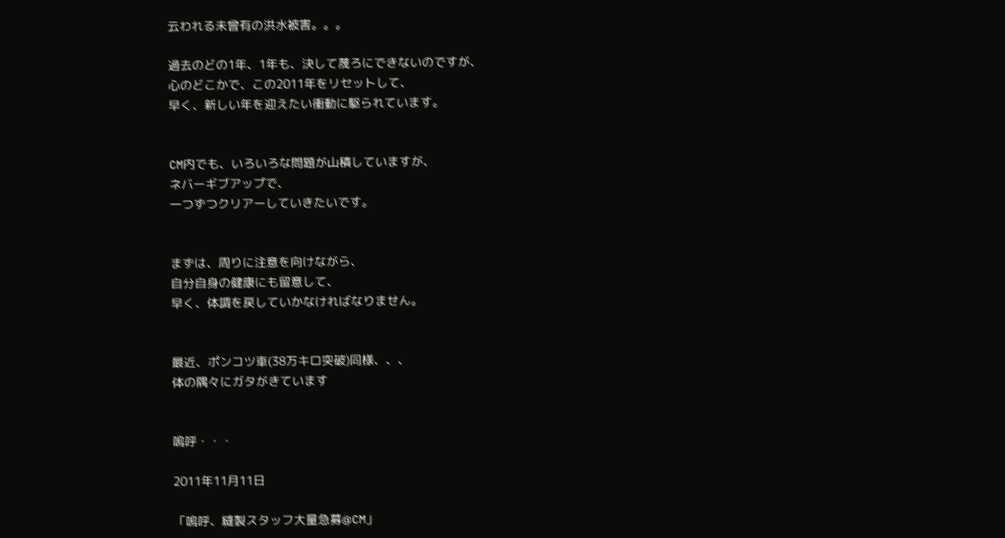云われる未曾有の洪水被害。。。

過去のどの1年、1年も、決して蔑ろにできないのですが、
心のどこかで、この2011年をリセットして、
早く、新しい年を迎えたい衝動に駆られています。


CM内でも、いろいろな問題が山積していますが、
ネバーギブアップで、
一つずつクリアーしていきたいです。


まずは、周りに注意を向けながら、
自分自身の健康にも留意して、
早く、体調を戻していかなければなりません。


最近、ポンコツ車(38万キロ突破)同様、、、
体の隅々にガタがきています


嗚呼・・・

2011年11月11日

「嗚呼、縫製スタッフ大量急募@CM」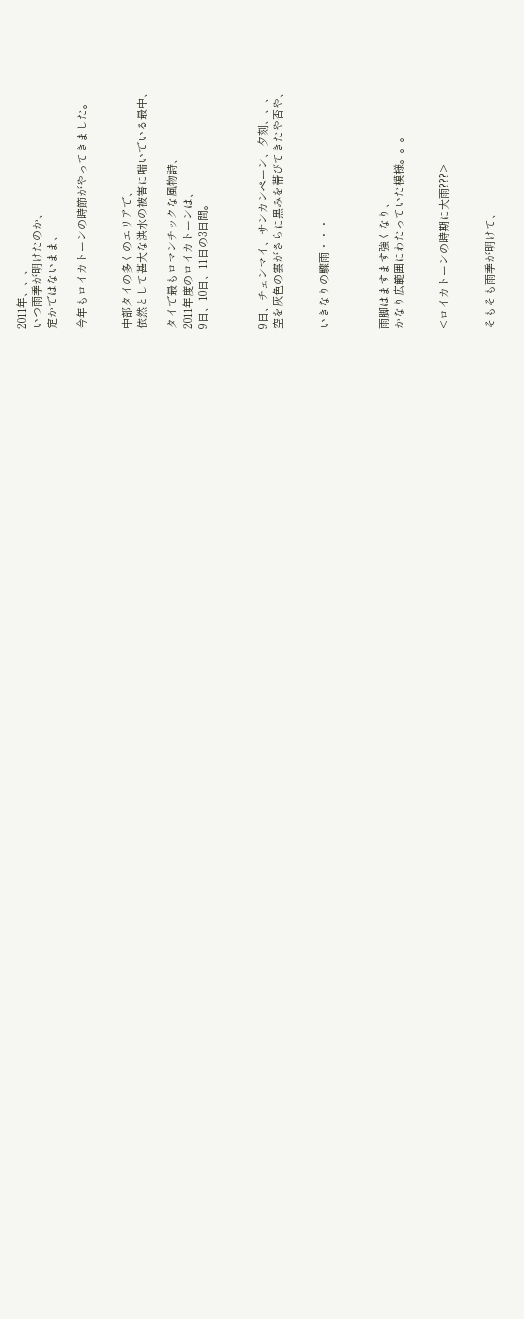2011年、、、
いつ雨季が明けたのか、
定かではないまま、

今年もロイカトーンの時節がやってきました。


中部タイの多くのエリアで、
依然として甚大な洪水の被害に喘いでいる最中、

タイで最もロマンチックな風物詩、
2011年度のロイカトーンは、
9日、10日、11日の3日間。



9日、チェンマイ、サンカンペーン、夕刻、、、
空を灰色の雲がさらに黒みを帯びてきたや否や、


いきなりの驟雨・・・



雨脚はますます強くなり、
かなり広範囲にわたっていた模様。。。


<ロイカトーンの時期に大雨???>


そもそも雨季が明けて、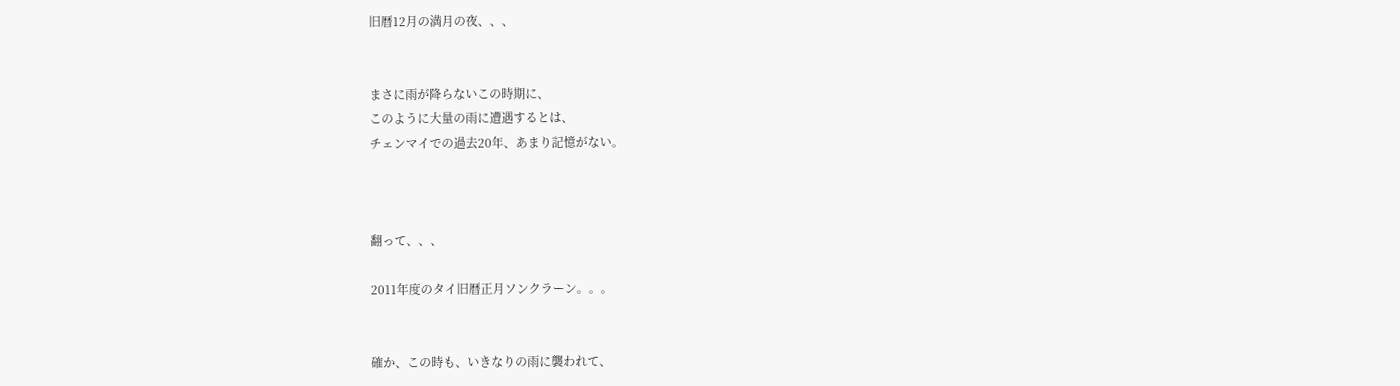旧暦12月の満月の夜、、、


まさに雨が降らないこの時期に、
このように大量の雨に遭遇するとは、
チェンマイでの過去20年、あまり記憶がない。



翻って、、、

2011年度のタイ旧暦正月ソンクラーン。。。


確か、この時も、いきなりの雨に襲われて、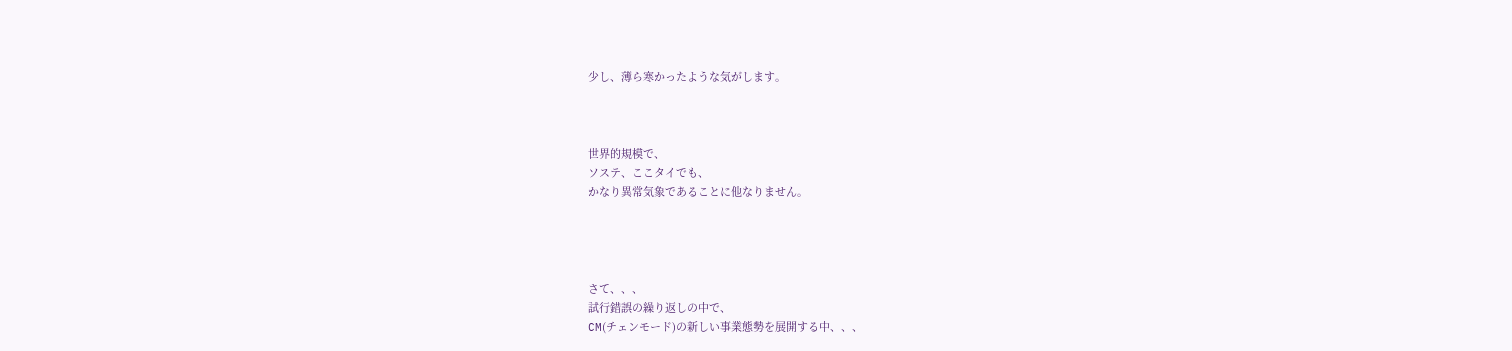少し、薄ら寒かったような気がします。



世界的規模で、
ソステ、ここタイでも、
かなり異常気象であることに他なりません。




さて、、、
試行錯誤の繰り返しの中で、
CM(チェンモード)の新しい事業態勢を展開する中、、、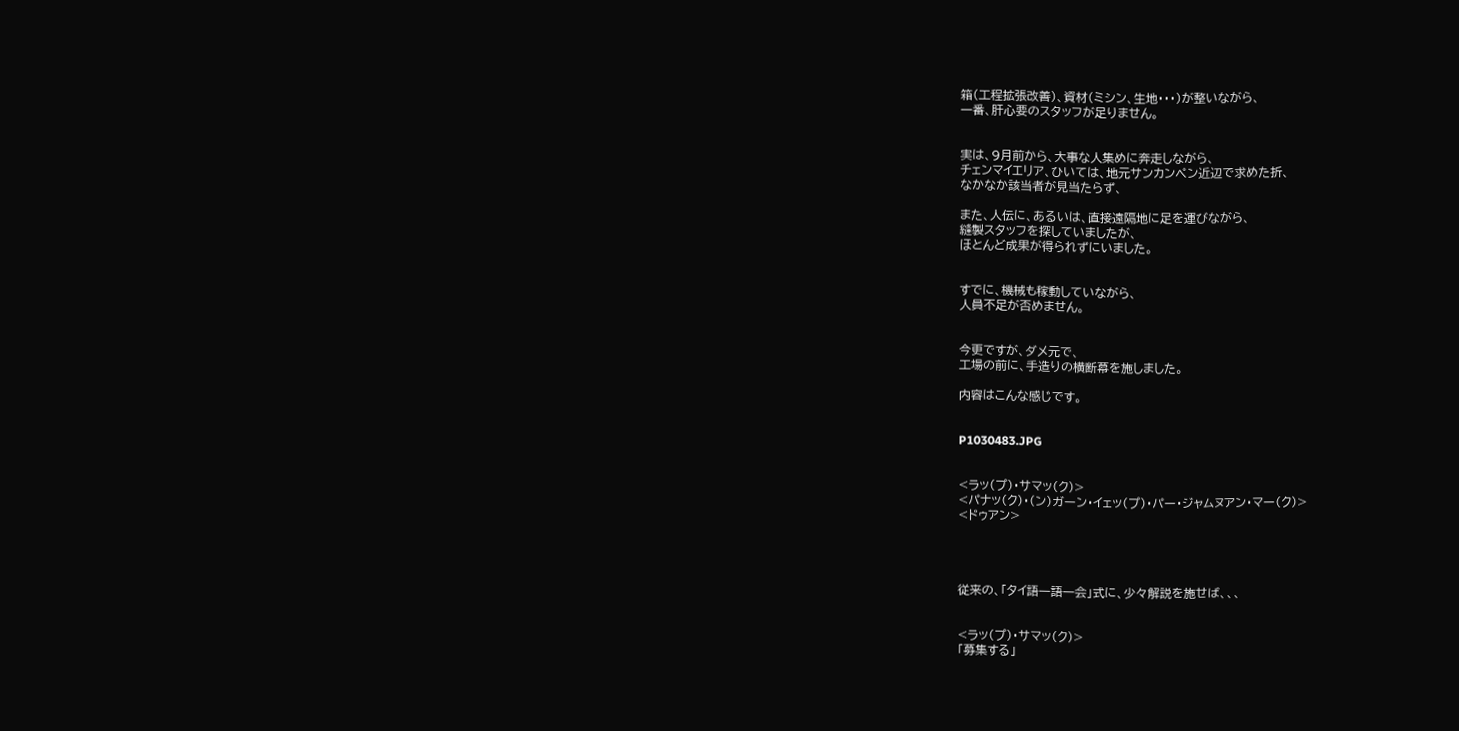箱(工程拡張改善)、資材(ミシン、生地・・・)が整いながら、
一番、肝心要のスタッフが足りません。


実は、9月前から、大事な人集めに奔走しながら、
チェンマイエリア、ひいては、地元サンカンペン近辺で求めた折、
なかなか該当者が見当たらず、

また、人伝に、あるいは、直接遠隔地に足を運びながら、
縫製スタッフを探していましたが、
ほとんど成果が得られずにいました。


すでに、機械も稼動していながら、
人員不足が否めません。


今更ですが、ダメ元で、
工場の前に、手造りの横断幕を施しました。

内容はこんな感じです。


P1030483.JPG


<ラッ(プ)・サマッ(ク)>
<パナッ(ク)・(ン)ガーン・イェッ(プ)・パー・ジャムヌアン・マー(ク)>
<ドゥアン>




従来の、「タイ語一語一会」式に、少々解説を施せば、、、


<ラッ(プ)・サマッ(ク)>
「募集する」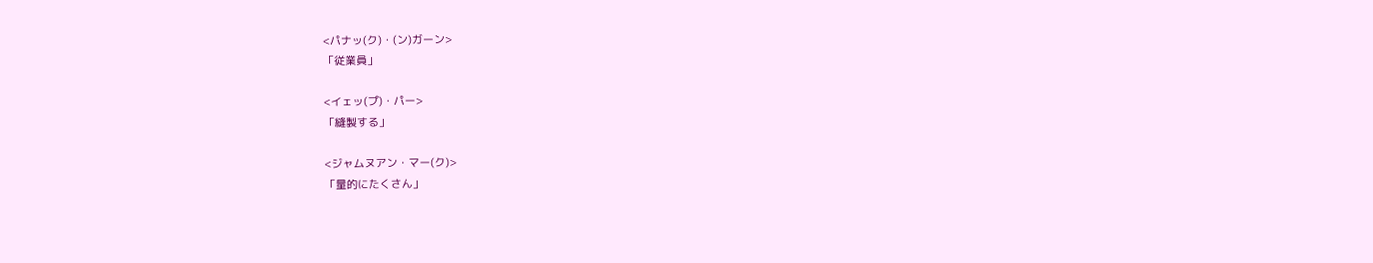<パナッ(ク)・(ン)ガーン>
「従業員」

<イェッ(プ)・パー>
「縫製する」

<ジャムヌアン・マー(ク)>
「量的にたくさん」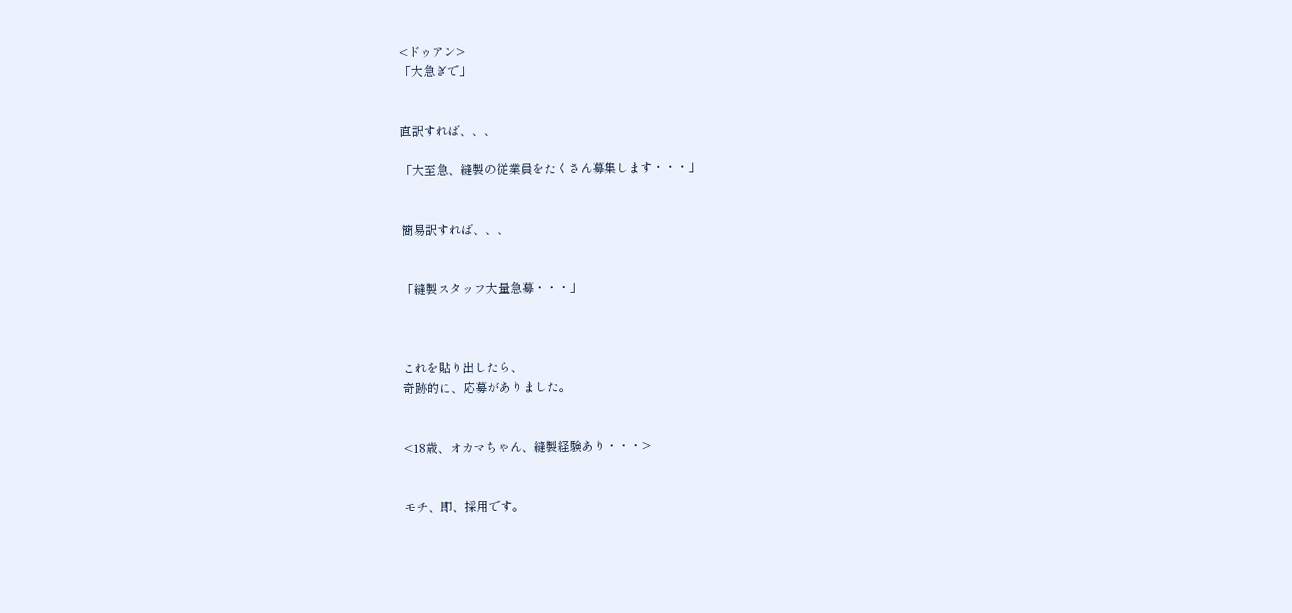<ドゥアン>
「大急ぎで」


直訳すれば、、、

「大至急、縫製の従業員をたくさん募集します・・・」


簡易訳すれば、、、


「縫製スタッフ大量急募・・・」



これを貼り出したら、
奇跡的に、応募がありました。


<18歳、オカマちゃん、縫製経験あり・・・>


モチ、即、採用です。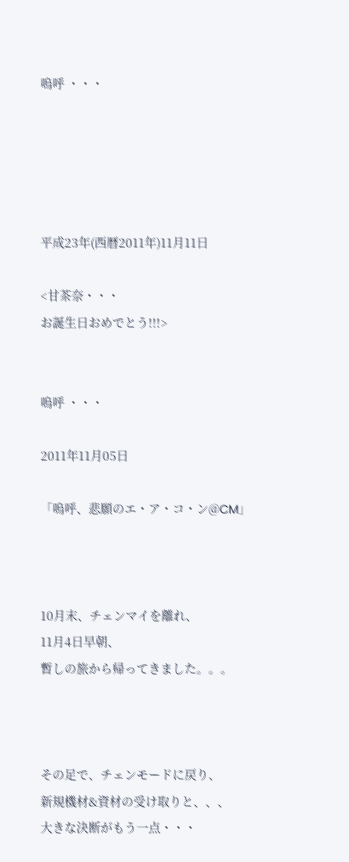嗚呼 ・・・





平成23年(西暦2011年)11月11日

<甘茶奈・・・
お誕生日おめでとう!!!>


嗚呼 ・・・

2011年11月05日

「嗚呼、悲願のエ・ア・コ・ン@CM」



10月末、チェンマイを離れ、
11月4日早朝、
暫しの旅から帰ってきました。。。



その足で、チェンモードに戻り、
新規機材&資材の受け取りと、、、
大きな決断がもう一点・・・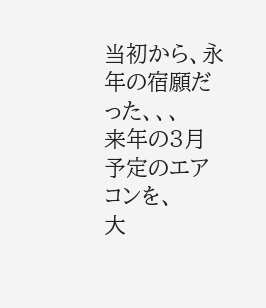当初から、永年の宿願だった、、、
来年の3月予定のエアコンを、
大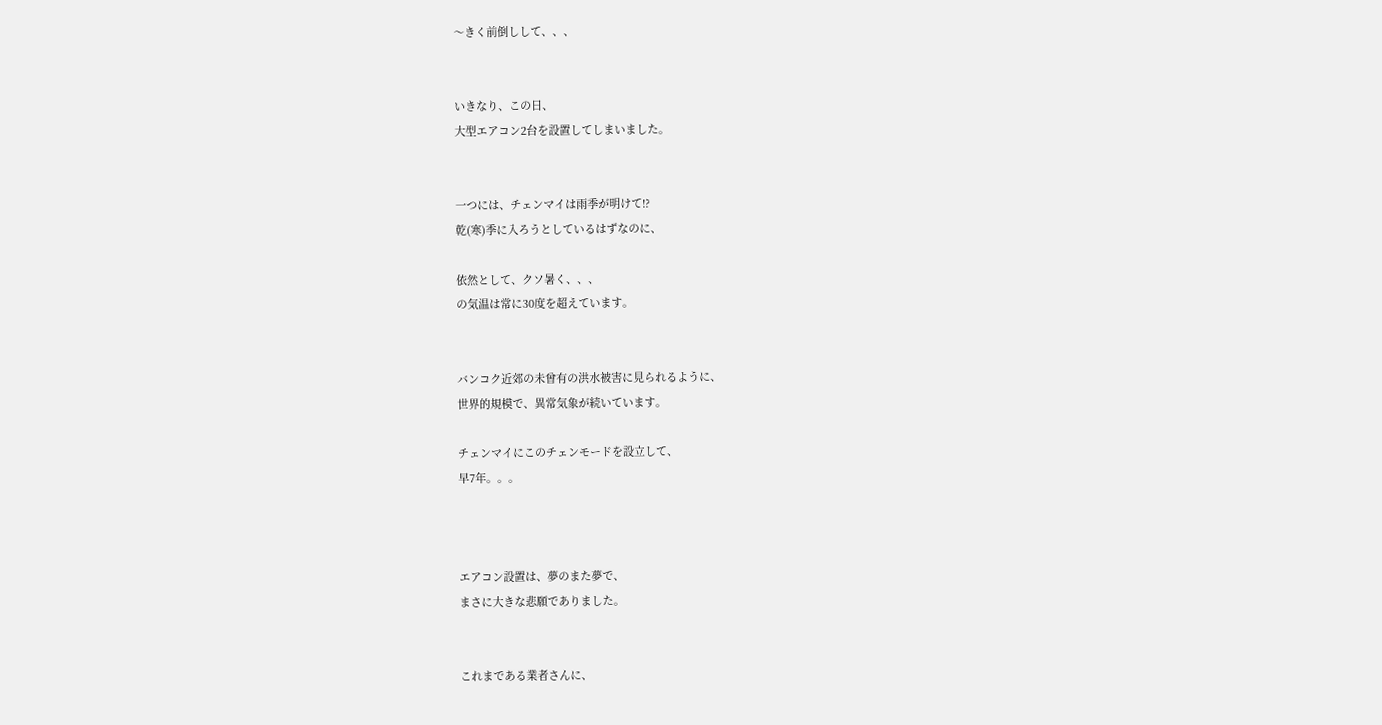〜きく前倒しして、、、


いきなり、この日、
大型エアコン2台を設置してしまいました。


一つには、チェンマイは雨季が明けて!?
乾(寒)季に入ろうとしているはずなのに、

依然として、クソ暑く、、、
の気温は常に30度を超えています。


バンコク近郊の未曾有の洪水被害に見られるように、
世界的規模で、異常気象が続いています。

チェンマイにこのチェンモードを設立して、
早7年。。。



エアコン設置は、夢のまた夢で、
まさに大きな悲願でありました。


これまである業者さんに、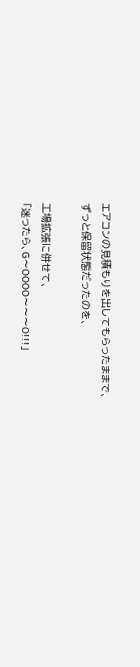エアコンの見積もりを出してもらったままで、
ずっと保留状態だったのを、

工場拡張に併せて、
「迷ったら、G〜OOOO〜〜〜O!!!」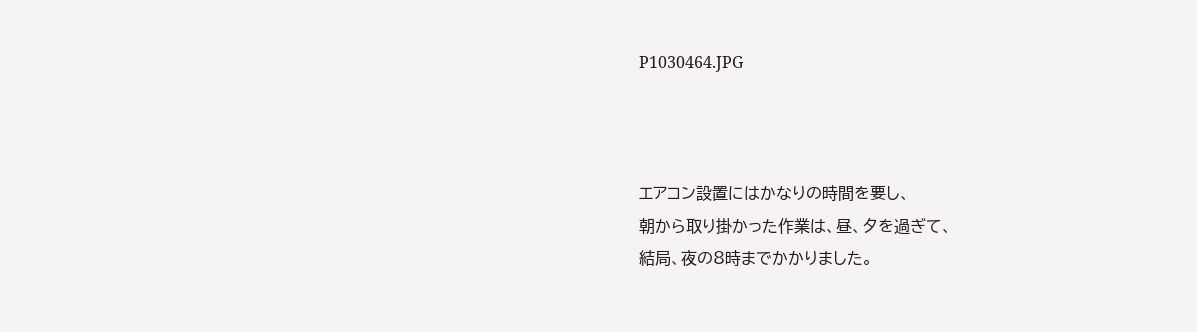P1030464.JPG



エアコン設置にはかなりの時間を要し、
朝から取り掛かった作業は、昼、夕を過ぎて、
結局、夜の8時までかかりました。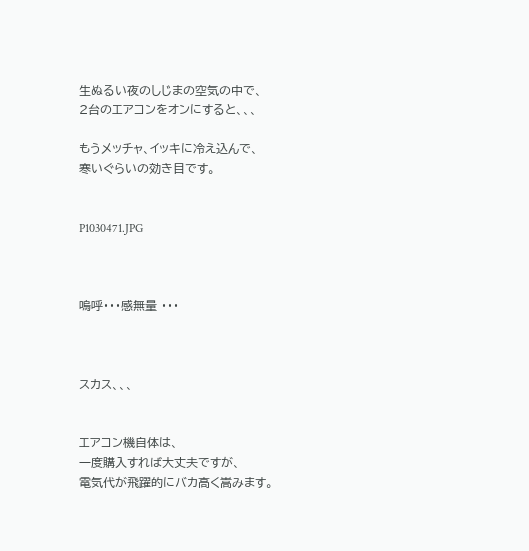生ぬるい夜のしじまの空気の中で、
2台のエアコンをオンにすると、、、

もうメッチャ、イッキに冷え込んで、
寒いぐらいの効き目です。


P1030471.JPG



嗚呼・・・感無量 ・・・



スカス、、、


エアコン機自体は、
一度購入すれば大丈夫ですが、
電気代が飛躍的にバカ高く嵩みます。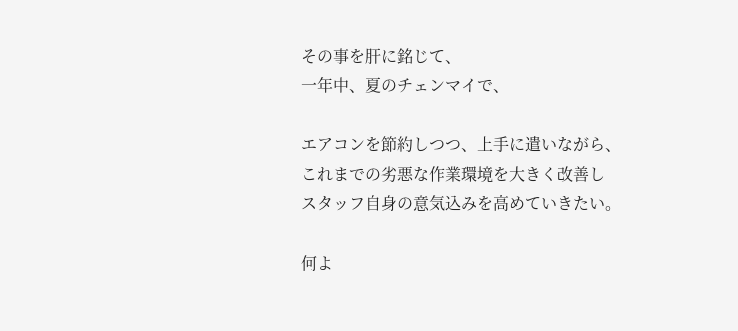その事を肝に銘じて、
一年中、夏のチェンマイで、

エアコンを節約しつつ、上手に遣いながら、
これまでの劣悪な作業環境を大きく改善し
スタッフ自身の意気込みを高めていきたい。

何よ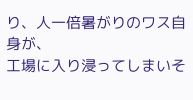り、人一倍暑がりのワス自身が、
工場に入り浸ってしまいそ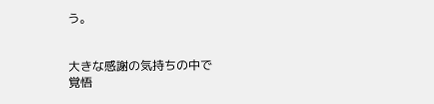う。


大きな感謝の気持ちの中で
覚悟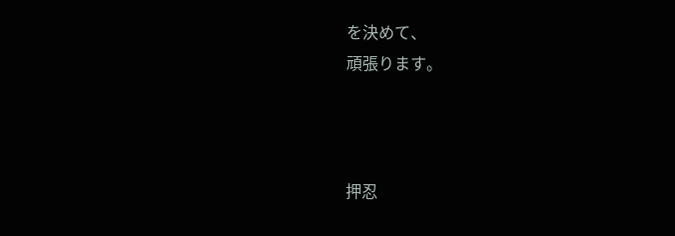を決めて、
頑張ります。



押忍